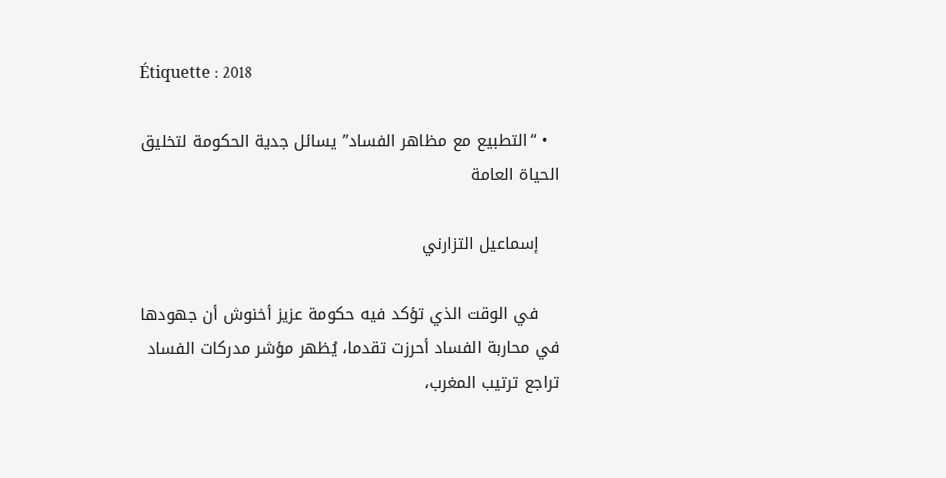Étiquette : 2018

  • “التطبيع مع مظاهر الفساد” يسائل جدية الحكومة لتخليق الحياة العامة

    إسماعيل التزارني

    في الوقت الذي تؤكد فيه حكومة عزيز أخنوش أن جهودها في محاربة الفساد أحرزت تقدما، يُظهر مؤشر مدركات الفساد تراجع ترتيب المغرب،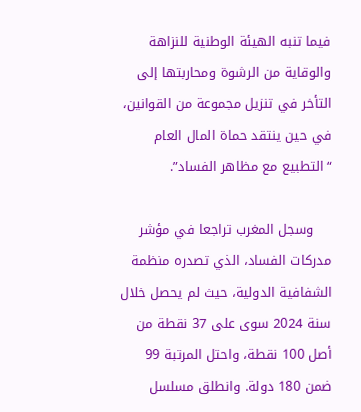فيما تنبه الهيئة الوطنية للنزاهة والوقاية من الرشوة ومحاربتها إلى التأخر في تنزيل مجموعة من القوانين، في حين ينتقد حماة المال العام “التطبيع مع مظاهر الفساد”.

    وسجل المغرب تراجعا في مؤشر مدركات الفساد، الذي تصدره منظمة الشفافية الدولية، حيث لم يحصل خلال سنة 2024 سوى على 37 نقطة من أصل 100 نقطة، واحتل المرتبة 99 ضمن 180 دولة. وانطلق مسلسل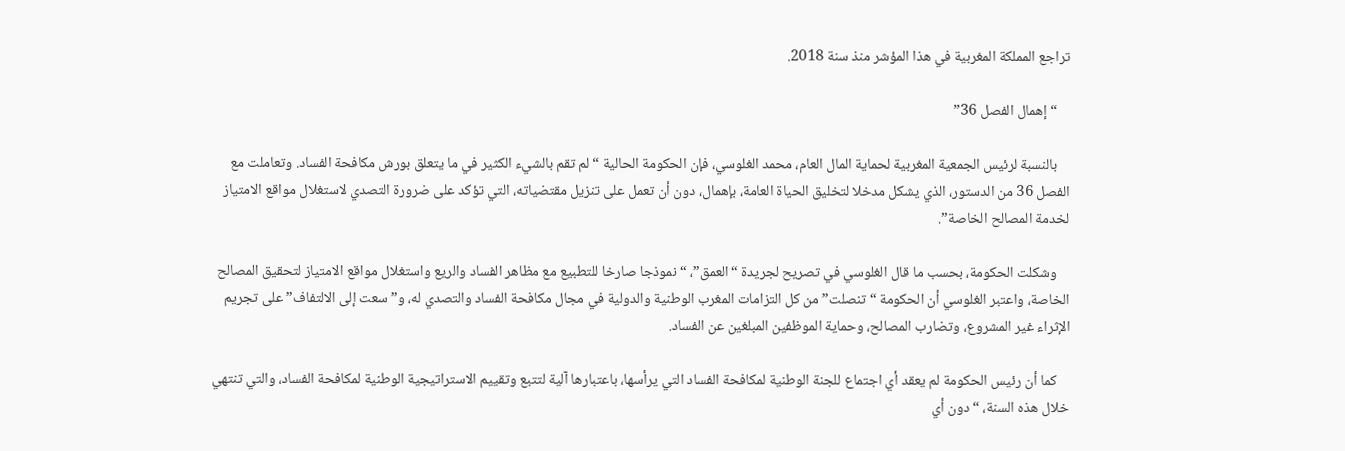تراجع المملكة المغربية في هذا المؤشر منذ سنة 2018.

    “إهمال الفصل 36”

    بالنسبة لرئيس الجمعية المغربية لحماية المال العام، محمد الغلوسي، فإن الحكومة الحالية “لم تقم بالشيء الكثير في ما يتعلق بورش مكافحة الفساد. وتعاملت مع الفصل 36 من الدستور، الذي يشكل مدخلا لتخليق الحياة العامة، بإهمال، دون أن تعمل على تنزيل مقتضياته، التي تؤكد على ضرورة التصدي لاستغلال مواقع الامتياز لخدمة المصالح الخاصة”.

    وشكلت الحكومة، بحسب ما قال الغلوسي في تصريح لجريدة “العمق”، “نموذجا صارخا للتطبيع مع مظاهر الفساد والريع واستغلال مواقع الامتياز لتحقيق المصالح الخاصة، واعتبر الغلوسي أن الحكومة “تنصلت” من كل التزامات المغرب الوطنية والدولية في مجال مكافحة الفساد والتصدي له، و”سعت إلى الالتفاف” على تجريم الإثراء غير المشروع، وتضارب المصالح، وحماية الموظفين المبلغين عن الفساد.

    كما أن رئيس الحكومة لم يعقد أي اجتماع للجنة الوطنية لمكافحة الفساد التي يرأسها، باعتبارها آلية لتتبع وتقييم الاستراتيجية الوطنية لمكافحة الفساد، والتي تنتهي خلال هذه السنة، “دون أي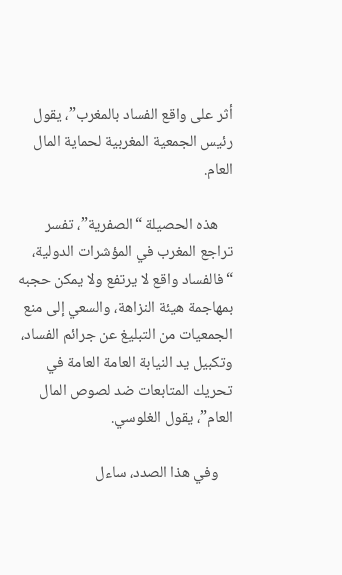أثر على واقع الفساد بالمغرب”، يقول رئيس الجمعية المغربية لحماية المال العام.

    هذه الحصيلة “الصفرية”، تفسر تراجع المغرب في المؤشرات الدولية، “فالفساد واقع لا يرتفع ولا يمكن حجبه بمهاجمة هيئة النزاهة، والسعي إلى منع الجمعيات من التبليغ عن جرائم الفساد، وتكبيل يد النيابة العامة العامة في تحريك المتابعات ضد لصوص المال العام”، يقول الغلوسي.

    وفي هذا الصدد، ساءل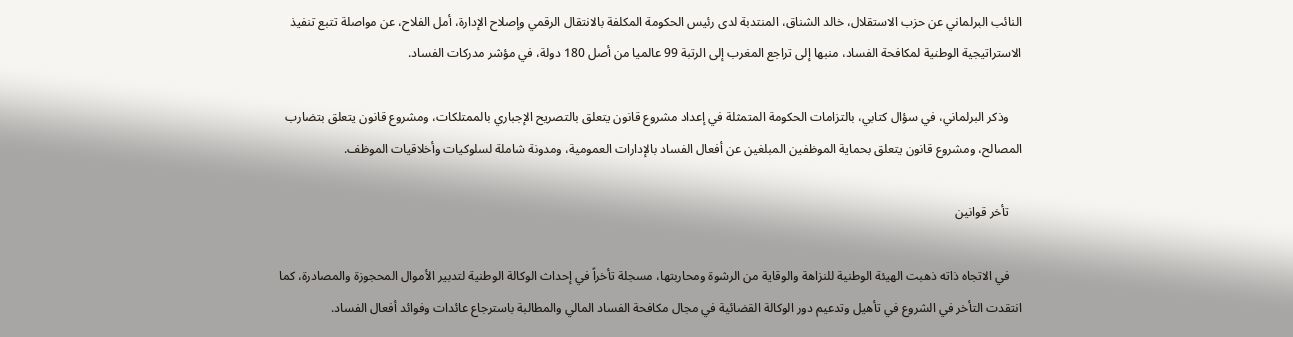النائب البرلماني عن حزب الاستقلال، خالد الشناق، المنتدبة لدى رئيس الحكومة المكلفة بالانتقال الرقمي وإصلاح الإدارة، أمل الفلاح، عن مواصلة تتبع تنفيذ الاستراتيجية الوطنية لمكافحة الفساد، منبها إلى تراجع المغرب إلى الرتبة 99 عالميا من أصل 180 دولة، في مؤشر مدركات الفساد.

    وذكر البرلماني، في سؤال كتابي، بالتزامات الحكومة المتمثلة في إعداد مشروع قانون يتعلق بالتصريح الإجباري بالممتلكات، ومشروع قانون يتعلق بتضارب المصالح، ومشروع قانون يتعلق بحماية الموظفين المبلغين عن أفعال الفساد بالإدارات العمومية، ومدونة شاملة لسلوكيات وأخلاقيات الموظف.

    تأخر قوانين

    في الاتجاه ذاته ذهبت الهيئة الوطنية للنزاهة والوقاية من الرشوة ومحاربتها، مسجلة تأخراً في إحداث الوكالة الوطنية لتدبير الأموال المحجوزة والمصادرة، كما انتقدت التأخر في الشروع في تأهيل وتدعيم دور الوكالة القضائية في مجال مكافحة الفساد المالي والمطالبة باسترجاع عائدات وفوائد أفعال الفساد.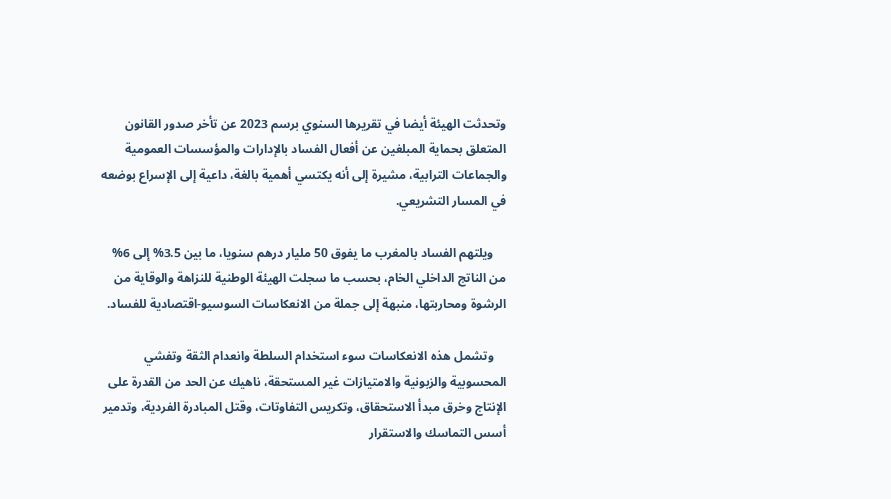وتحدثت الهيئة أيضا في تقريرها السنوي برسم 2023 عن تأخر صدور القانون المتعلق بحماية المبلغين عن أفعال الفساد بالإدارات والمؤسسات العمومية والجماعات الترابية، مشيرة إلى أنه يكتسي أهمية بالغة، داعية إلى الإسراع بوضعه في المسار التشريعي.

    ويلتهم الفساد بالمغرب ما يفوق 50 مليار درهم سنويا، ما بين 3.5% إلى 6% من الناتج الداخلي الخام، بحسب ما سجلت الهيئة الوطنية للنزاهة والوقاية من الرشوة ومحاربتها، منبهة إلى جملة من الانعكاسات السوسيو-اقتصادية للفساد.

    وتشمل هذه الانعكاسات سوء استخدام السلطة وانعدام الثقة وتفشي المحسوبية والزبونية والامتيازات غير المستحقة، ناهيك عن الحد من القدرة على الإنتاج وخرق مبدأ الاستحقاق، وتكريس التفاوتات، وقتل المبادرة الفردية، وتدمير أسس التماسك والاستقرار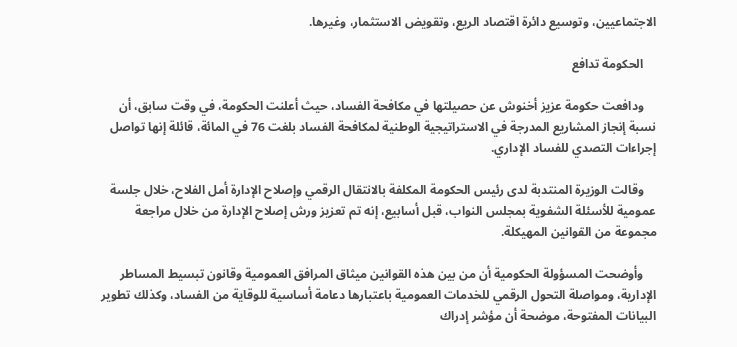الاجتماعيين، وتوسيع دائرة اقتصاد الريع، وتقويض الاستثمار، وغيرها.

    الحكومة تدافع

    ودافعت حكومة عزيز أخنوش عن حصيلتها في مكافحة الفساد، حيث أعلنت الحكومة، في وقت سابق، أن نسبة إنجاز المشاريع المدرجة في الاستراتيجية الوطنية لمكافحة الفساد بلغت 76 في المائة، قائلة إنها تواصل إجراءات التصدي للفساد الإداري.

    وقالت الوزيرة المنتدبة لدى رئيس الحكومة المكلفة بالانتقال الرقمي وإصلاح الإدارة أمل الفلاح، خلال جلسة عمومية للأسئلة الشفوية بمجلس النواب، قبل أسابيع، إنه تم تعزيز ورش إصلاح الإدارة من خلال مراجعة مجموعة من القوانين المهيكلة.

    وأوضحت المسؤولة الحكومية أن من بين هذه القوانين ميثاق المرافق العمومية وقانون تبسيط المساطر الإدارية، ومواصلة التحول الرقمي للخدمات العمومية باعتبارها دعامة أساسية للوقاية من الفساد، وكذلك تطوير البيانات المفتوحة، موضحة أن مؤشر إدراك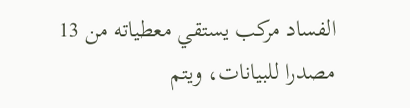الفساد مركب يستقي معطياته من 13 مصدرا للبيانات، ويتم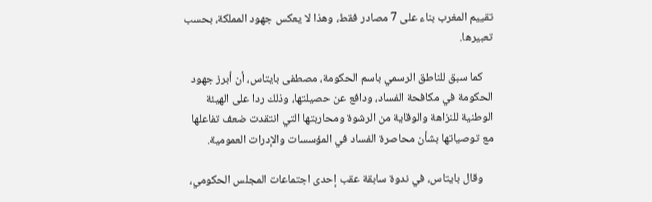تقييم المغرب بناء على 7 مصادر فقط، وهذا لا يعكس جهود المملكة، بحسب تعبيرها.

    كما سبق للناطق الرسمي باسم الحكومة، مصطفى بايتاس، أن أبرز جهود الحكومة في مكافحة الفساد، ودافع عن حصيلتها، وذلك ردا على الهيئة الوطنية للنزاهة والوقاية من الرشوة ومحاربتها التي انتقدت ضعف تفاعلها مع توصياتها بشأن محاصرة الفساد في المؤسسات والإدرات العمومية.

    وقال بايتاس، في ندوة سابقة عقب إحدى اجتماعات المجلس الحكومي،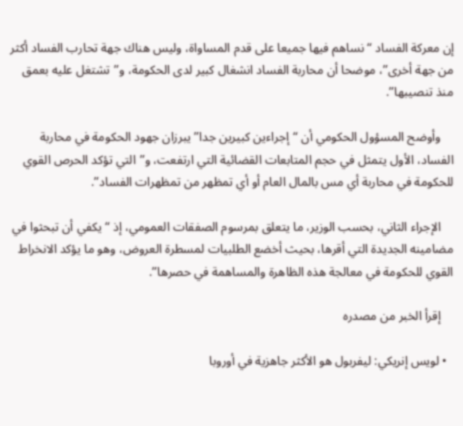إن معركة الفساد “نساهم فيها جميعا على قدم المساواة، وليس هناك جهة تحارب الفساد أكثر من جهة أخرى”، موضحا أن محاربة الفساد انشغال كبير لدى الحكومة، و”تشتغل عليه بعمق منذ تنصيبها”.

    وأوضح المسؤول الحكومي أن “إجراءين كبيرين جدا” يبرزان جهود الحكومة في محاربة الفساد، الأول يتمثل في حجم المتابعات القضائية التي ارتفعت، و”التي تؤكد الحرص القوي للحكومة في محاربة أي مس بالمال العام أو أي تمظهر من تمظهرات الفساد”.

    الإجراء الثاني، بحسب الوزير، ما يتعلق بمرسوم الصفقات العمومي، إذ “يكفي أن تبحثوا في مضامينه الجديدة التي أقرها، بحيث أخضع الطلبيات لمسطرة العروض، وهو ما يؤكد الانخراط القوي للحكومة في معالجة هذه الظاهرة والمساهمة في حصرها”.

    إقرأ الخبر من مصدره

  • لويس إنريكي: ليفربول هو الأكثر جاهزية في أوروبا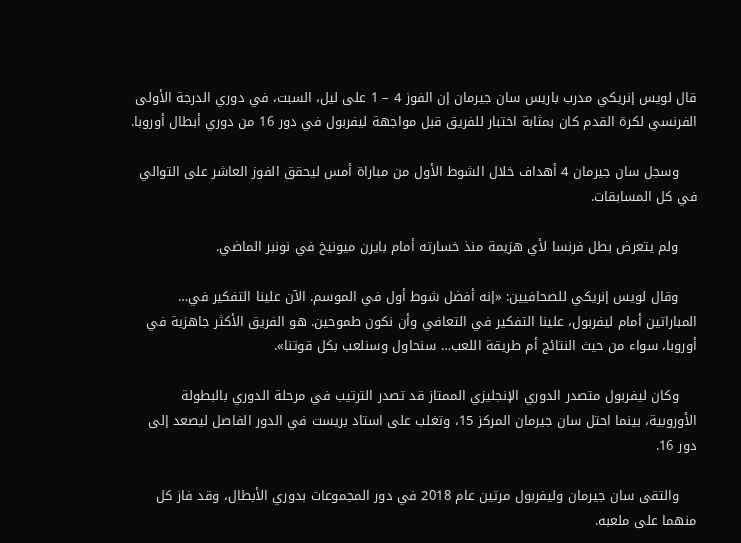قال لويس إنريكي مدرب باريس سان جيرمان إن الفوز 4 – 1 على ليل، السبت، في دوري الدرجة الأولى الفرنسي لكرة القدم كان بمثابة اختبار للفريق قبل مواجهة ليفربول في دور 16 من دوري أبطال أوروبا.

    وسجل سان جيرمان 4 أهداف خلال الشوط الأول من مباراة أمس ليحقق الفوز العاشر على التوالي في كل المسابقات.

    ولم يتعرض بطل فرنسا لأي هزيمة منذ خسارته أمام بايرن ميونيخ في نونبر الماضي.

    وقال لويس إنريكي للصحافيين: «إنه أفضل شوط أول في الموسم. الآن علينا التفكير في… المباراتين أمام ليفربول، علينا التفكير في التعافي وأن نكون طموحين. هو الفريق الأكثر جاهزية في أوروبا، سواء من حيث النتائج أم طريقة اللعب… سنحاول وسنلعب بكل قوتنا».

    وكان ليفربول متصدر الدوري الإنجليزي الممتاز قد تصدر الترتيب في مرحلة الدوري بالبطولة الأوروبية، بينما احتل سان جيرمان المركز 15، وتغلب على استاد بريست في الدور الفاصل ليصعد إلى دور 16.

    والتقى سان جيرمان وليفربول مرتين عام 2018 في دور المجموعات بدوري الأبطال، وقد فاز كل منهما على ملعبه.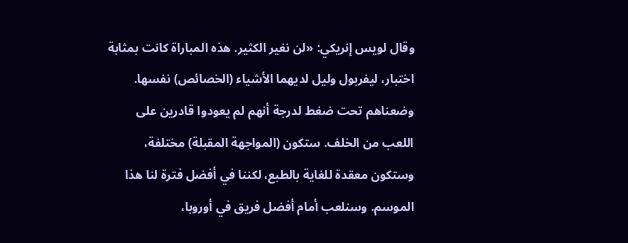وقال لويس إنريكي: «لن نغير الكثير. هذه المباراة كانت بمثابة اختبار، ليفربول وليل لديهما الأشياء (الخصائص) نفسها. وضعناهم تحت ضغط لدرجة أنهم لم يعودوا قادرين على اللعب من الخلف. ستكون (المواجهة المقبلة) مختلفة، وستكون معقدة للغاية بالطبع، لكننا في أفضل فترة لنا هذا الموسم. وسنلعب أمام أفضل فريق في أوروبا،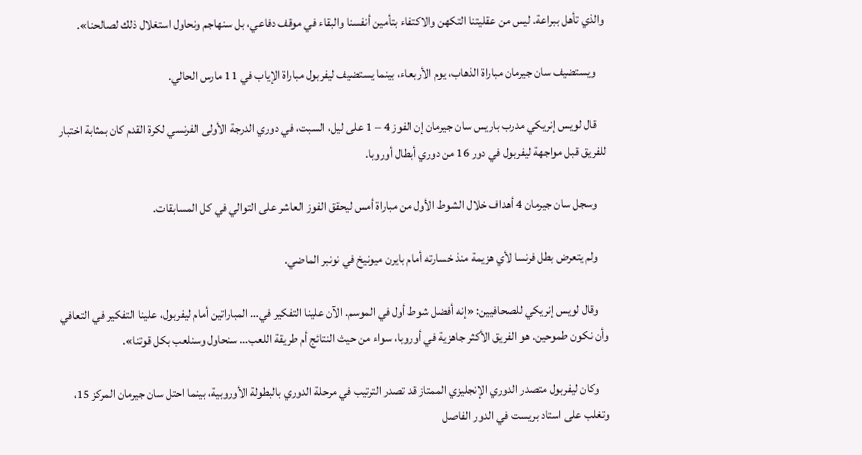والذي تأهل ببراعة. ليس من عقليتنا التكهن والاكتفاء بتأمين أنفسنا والبقاء في موقف دفاعي، بل سنهاجم ونحاول استغلال ذلك لصالحنا».

    ويستضيف سان جيرمان مباراة الذهاب، يوم الأربعاء، بينما يستضيف ليفربول مباراة الإياب في 11 مارس الحالي.

    قال لويس إنريكي مدرب باريس سان جيرمان إن الفوز 4 – 1 على ليل، السبت، في دوري الدرجة الأولى الفرنسي لكرة القدم كان بمثابة اختبار للفريق قبل مواجهة ليفربول في دور 16 من دوري أبطال أوروبا.

    وسجل سان جيرمان 4 أهداف خلال الشوط الأول من مباراة أمس ليحقق الفوز العاشر على التوالي في كل المسابقات.

    ولم يتعرض بطل فرنسا لأي هزيمة منذ خسارته أمام بايرن ميونيخ في نونبر الماضي.

    وقال لويس إنريكي للصحافيين: «إنه أفضل شوط أول في الموسم. الآن علينا التفكير في… المباراتين أمام ليفربول، علينا التفكير في التعافي وأن نكون طموحين. هو الفريق الأكثر جاهزية في أوروبا، سواء من حيث النتائج أم طريقة اللعب… سنحاول وسنلعب بكل قوتنا».

    وكان ليفربول متصدر الدوري الإنجليزي الممتاز قد تصدر الترتيب في مرحلة الدوري بالبطولة الأوروبية، بينما احتل سان جيرمان المركز 15، وتغلب على استاد بريست في الدور الفاصل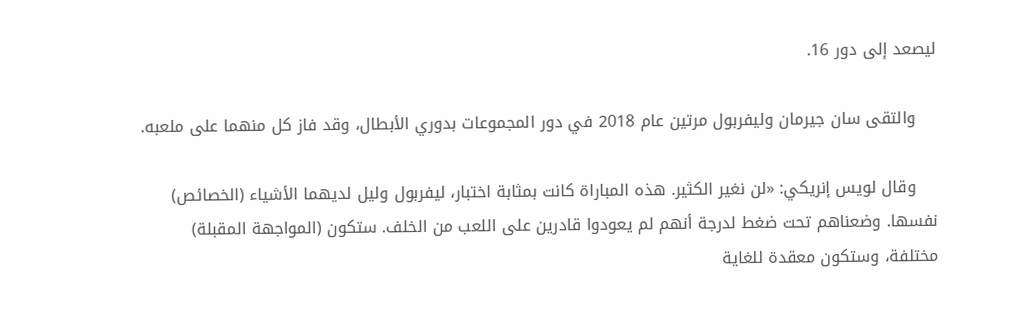ليصعد إلى دور 16.

    والتقى سان جيرمان وليفربول مرتين عام 2018 في دور المجموعات بدوري الأبطال، وقد فاز كل منهما على ملعبه.

    وقال لويس إنريكي: «لن نغير الكثير. هذه المباراة كانت بمثابة اختبار، ليفربول وليل لديهما الأشياء (الخصائص) نفسها. وضعناهم تحت ضغط لدرجة أنهم لم يعودوا قادرين على اللعب من الخلف. ستكون (المواجهة المقبلة) مختلفة، وستكون معقدة للغاية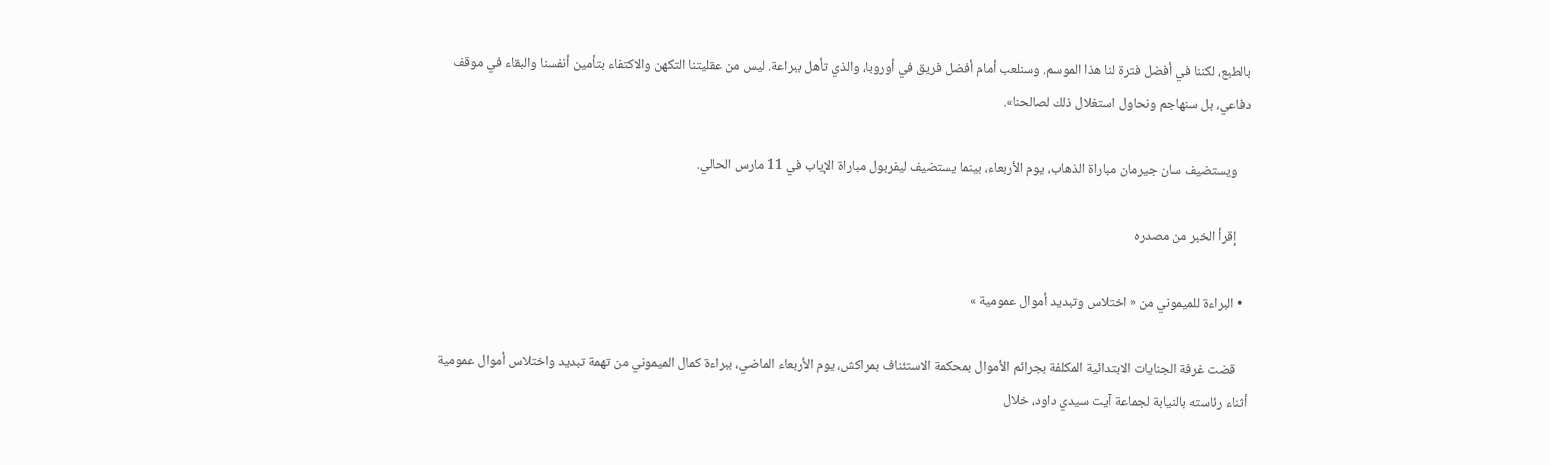بالطبع، لكننا في أفضل فترة لنا هذا الموسم. وسنلعب أمام أفضل فريق في أوروبا، والذي تأهل ببراعة. ليس من عقليتنا التكهن والاكتفاء بتأمين أنفسنا والبقاء في موقف دفاعي، بل سنهاجم ونحاول استغلال ذلك لصالحنا».

    ويستضيف سان جيرمان مباراة الذهاب، يوم الأربعاء، بينما يستضيف ليفربول مباراة الإياب في 11 مارس الحالي.

    إقرأ الخبر من مصدره

  • البراءة للميموني من « اختلاس وتبديد أموال عمومية »

    قضت غرفة الجنايات الابتدائية المكلفة بجرائم الأموال بمحكمة الاستئناف بمراكش، يوم الأربعاء الماضي، ببراءة كمال الميموني من تهمة تبديد واختلاس أموال عمومية أثناء رئاسته بالنيابة لجماعة آيت سيدي داود، خلال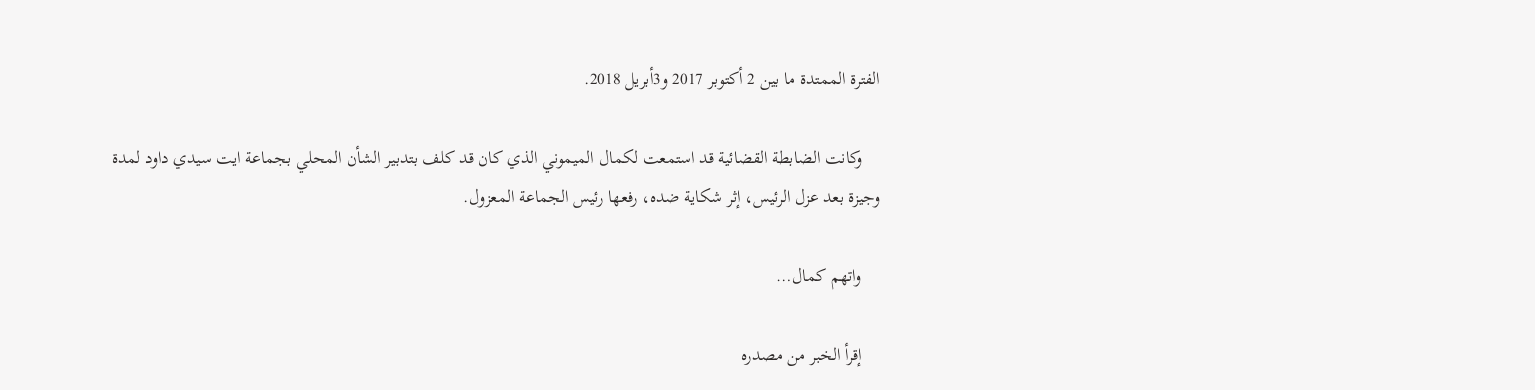الفترة الممتدة ما بين 2 أكتوبر 2017 و3أبريل 2018.

    وكانت الضابطة القضائية قد استمعت لكمال الميموني الذي كان قد كلف بتدبير الشأن المحلي بجماعة ايت سيدي داود لمدة وجيزة بعد عزل الرئيس، إثر شكاية ضده، رفعها رئيس الجماعة المعزول.

    واتهم كمال…

    إقرأ الخبر من مصدره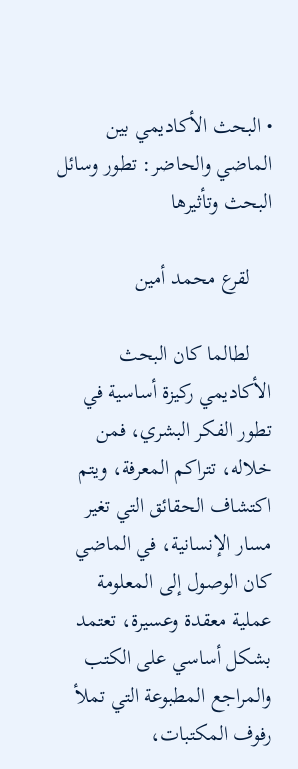• البحث الأكاديمي بين الماضي والحاضر: تطور وسائل البحث وتأثيرها

    لقرع محمد أمين

    لطالما كان البحث الأكاديمي ركيزة أساسية في تطور الفكر البشري، فمن خلاله، تتراكم المعرفة، ويتم اكتشاف الحقائق التي تغير مسار الإنسانية، في الماضي كان الوصول إلى المعلومة عملية معقدة وعسيرة، تعتمد بشكل أساسي على الكتب والمراجع المطبوعة التي تملأ رفوف المكتبات،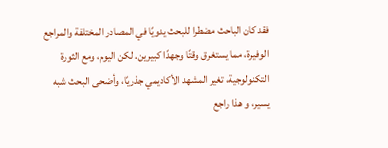فقد كان الباحث مضطرا للبحث يدويًا في المصادر المختلفة والمراجع الوفيرة، مما يستغرق وقتًا وجهدًا كبيرين. لكن اليوم، ومع الثورة التكنولوجية، تغير المشهد الأكاديمي جذريًا، وأضحى البحث شبه يسير، و هذا راجع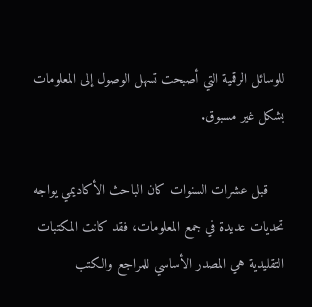للوسائل الرقمية التي أصبحت تسهل الوصول إلى المعلومات بشكل غير مسبوق.

    قبل عشرات السنوات كان الباحث الأكاديمي يواجه تحديات عديدة في جمع المعلومات، فقد كانت المكتبات التقليدية هي المصدر الأساسي للمراجع والكتب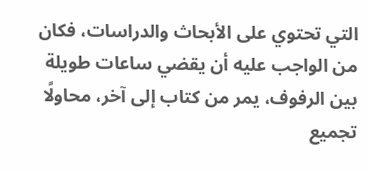التي تحتوي على الأبحاث والدراسات، فكان من الواجب عليه أن يقضي ساعات طويلة بين الرفوف، يمر من كتاب إلى آخر، محاولًا تجميع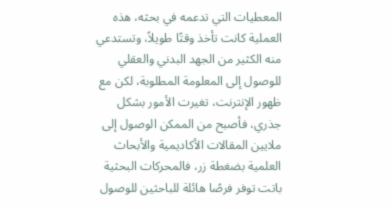المعطيات التي تدعمه في بحثه، هذه العملية كانت تأخذ وقتًا طويلاً، وتستدعي منه الكثير من الجهد البدني والعقلي للوصول إلى المعلومة المطلوبة، لكن مع ظهور الإنترنت، تغيرت الأمور بشكل جذري، فأصبح من الممكن الوصول إلى ملايين المقالات الأكاديمية والأبحاث العلمية بضغطة زر، فالمحركات البحثية باتت توفر فرصًا هائلة للباحثين للوصول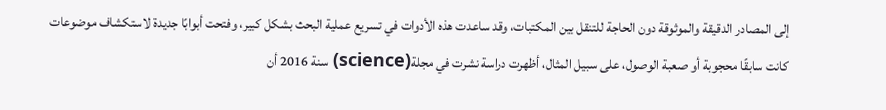إلى المصادر الدقيقة والموثوقة دون الحاجة للتنقل بين المكتبات، وقد ساعدت هذه الأدوات في تسريع عملية البحث بشكل كبير، وفتحت أبوابًا جديدة لاستكشاف موضوعات كانت سابقًا محجوبة أو صعبة الوصول، على سبيل المثال، أظهرت دراسة نشرت في مجلة(science) سنة 2016 أن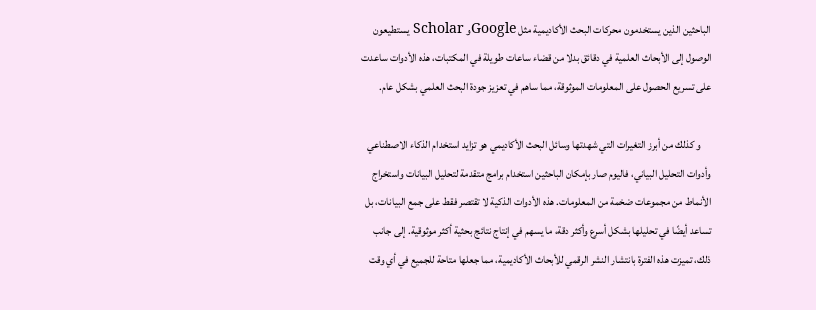الباحثين الذين يستخدمون محركات البحث الأكاديمية مثل Googleو Scholar يستطيعون الوصول إلى الأبحاث العلمية في دقائق بدلا من قضاء ساعات طويلة في المكتبات، هذه الأدوات ساعدت على تسريع الحصول على المعلومات الموثوقة، مما ساهم في تعزيز جودة البحث العلمي بشكل عام.

     و كذلك من أبرز التغيرات التي شهدتها وسائل البحث الأكاديمي هو تزايد استخدام الذكاء الاصطناعي وأدوات التحليل البياني، فاليوم صار بإمكان الباحثين استخدام برامج متقدمة لتحليل البيانات واستخراج الأنماط من مجموعات ضخمة من المعلومات. هذه الأدوات الذكية لا تقتصر فقط على جمع البيانات، بل تساعد أيضًا في تحليلها بشكل أسرع وأكثر دقة، ما يسهم في إنتاج نتائج بحثية أكثر موثوقية. إلى جانب ذلك، تميزت هذه الفترة بانتشار النشر الرقمي للأبحاث الأكاديمية، مما جعلها متاحة للجميع في أي وقت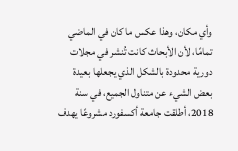وأي مكان، وهذا عكس ما كان في الماضي تمامًا، لأن الأبحاث كانت تُنشر في مجلات دورية محدودة بالشكل الذي يجعلها بعيدة بعض الشيء عن متناول الجميع، في سنة 2018، أطلقت جامعة أكسفورد مشروعًا يهدف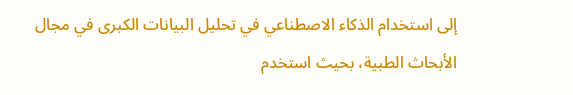إلى استخدام الذكاء الاصطناعي في تحليل البيانات الكبرى في مجال الأبحاث الطبية، بحيث استخدم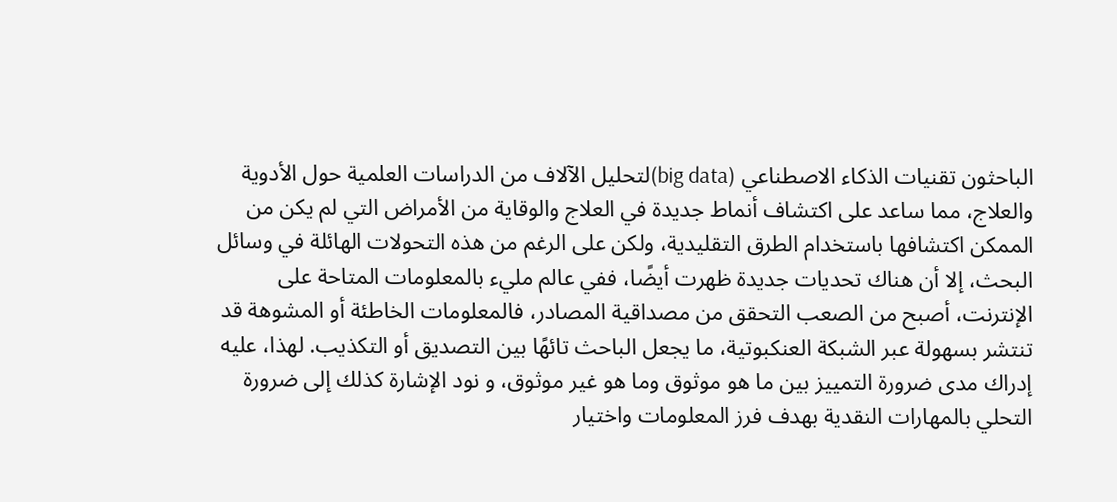الباحثون تقنيات الذكاء الاصطناعي (big data)لتحليل الآلاف من الدراسات العلمية حول الأدوية والعلاج، مما ساعد على اكتشاف أنماط جديدة في العلاج والوقاية من الأمراض التي لم يكن من الممكن اكتشافها باستخدام الطرق التقليدية، ولكن على الرغم من هذه التحولات الهائلة في وسائل البحث، إلا أن هناك تحديات جديدة ظهرت أيضًا، ففي عالم مليء بالمعلومات المتاحة على الإنترنت، أصبح من الصعب التحقق من مصداقية المصادر، فالمعلومات الخاطئة أو المشوهة قد تنتشر بسهولة عبر الشبكة العنكبوتية، ما يجعل الباحث تائهًا بين التصديق أو التكذيب. لهذا، عليه إدراك مدى ضرورة التمييز بين ما هو موثوق وما هو غير موثوق، و نود الإشارة كذلك إلى ضرورة التحلي بالمهارات النقدية بهدف فرز المعلومات واختيار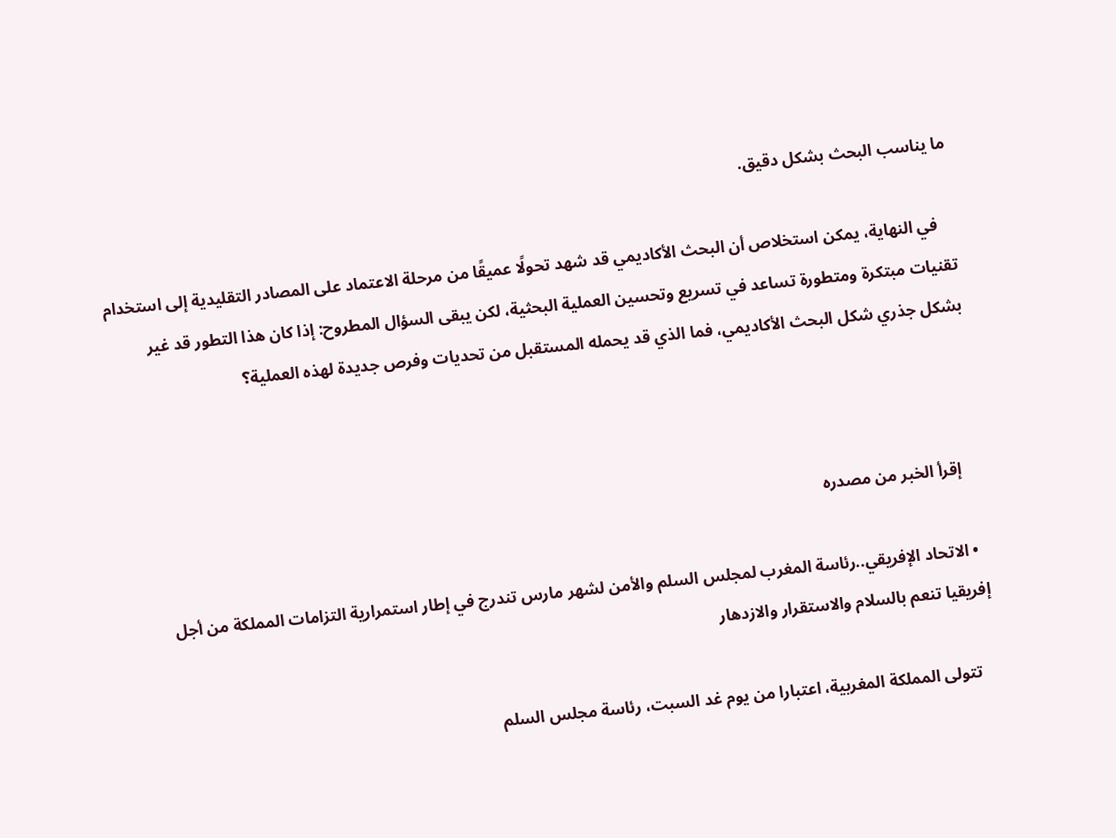ما يناسب البحث بشكل دقيق.

    في النهاية، يمكن استخلاص أن البحث الأكاديمي قد شهد تحولًا عميقًا من مرحلة الاعتماد على المصادر التقليدية إلى استخدام تقنيات مبتكرة ومتطورة تساعد في تسريع وتحسين العملية البحثية، لكن يبقى السؤال المطروح: إذا كان هذا التطور قد غير بشكل جذري شكل البحث الأكاديمي، فما الذي قد يحمله المستقبل من تحديات وفرص جديدة لهذه العملية؟



    إقرأ الخبر من مصدره

  • الاتحاد الإفريقي..رئاسة المغرب لمجلس السلم والأمن لشهر مارس تندرج في إطار استمرارية التزامات المملكة من أجل إفريقيا تنعم بالسلام والاستقرار والازدهار

    تتولى المملكة المغربية، اعتبارا من يوم غد السبت، رئاسة مجلس السلم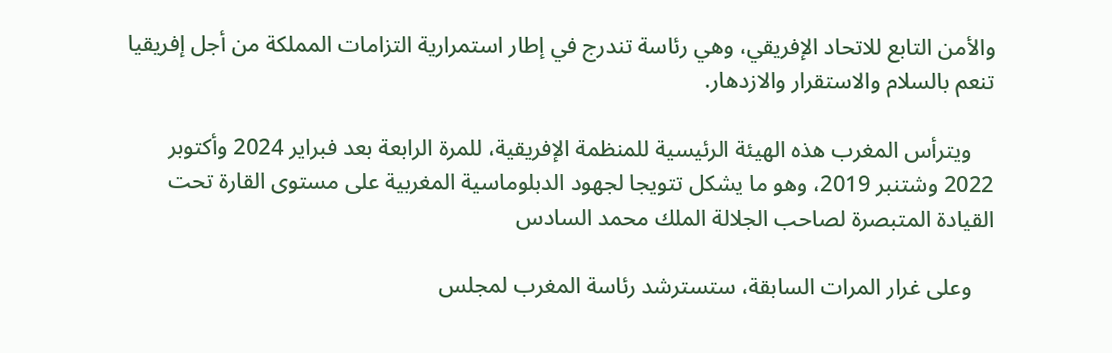والأمن التابع للاتحاد الإفريقي، وهي رئاسة تندرج في إطار استمرارية التزامات المملكة من أجل إفريقيا تنعم بالسلام والاستقرار والازدهار.

    ويترأس المغرب هذه الهيئة الرئيسية للمنظمة الإفريقية، للمرة الرابعة بعد فبراير 2024 وأكتوبر 2022 وشتنبر 2019، وهو ما يشكل تتويجا لجهود الدبلوماسية المغربية على مستوى القارة تحت القيادة المتبصرة لصاحب الجلالة الملك محمد السادس

    وعلى غرار المرات السابقة، ستسترشد رئاسة المغرب لمجلس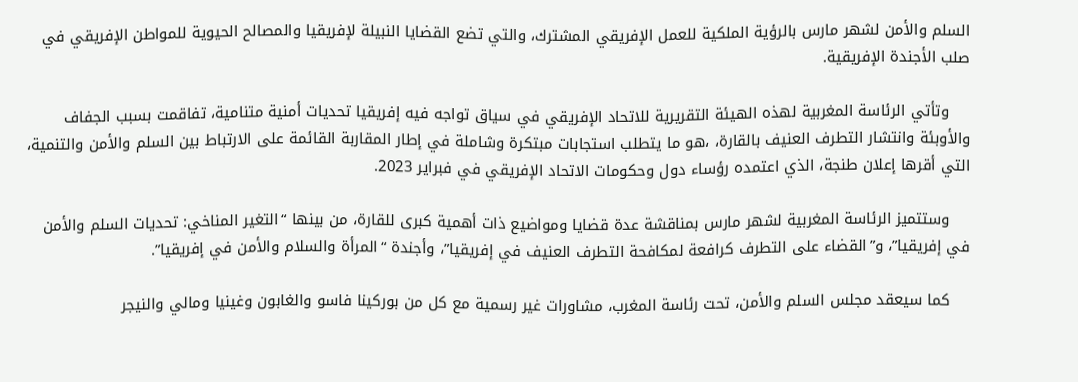السلم والأمن لشهر مارس بالرؤية الملكية للعمل الإفريقي المشترك، والتي تضع القضايا النبيلة لإفريقيا والمصالح الحيوية للمواطن الإفريقي في صلب الأجندة الإفريقية.

    وتأتي الرئاسة المغربية لهذه الهيئة التقريرية للاتحاد الإفريقي في سياق تواجه فيه إفريقيا تحديات أمنية متنامية، تفاقمت بسبب الجفاف والأوبئة وانتشار التطرف العنيف بالقارة، ،هو ما يتطلب استجابات مبتكرة وشاملة في إطار المقاربة القائمة على الارتباط بين السلم والأمن والتنمية، التي أقرها إعلان طنجة، الذي اعتمده رؤساء دول وحكومات الاتحاد الإفريقي في فبراير 2023.

    وستتميز الرئاسة المغربية لشهر مارس بمناقشة عدة قضايا ومواضيع ذات أهمية كبرى للقارة، من بينها “التغير المناخي: تحديات السلم والأمن في إفريقيا”، و”القضاء على التطرف كرافعة لمكافحة التطرف العنيف في إفريقيا”، وأجندة “المرأة والسلام والأمن في إفريقيا”.

    كما سيعقد مجلس السلم والأمن، تحت رئاسة المغرب، مشاورات غير رسمية مع كل من بوركينا فاسو والغابون وغينيا ومالي والنيجر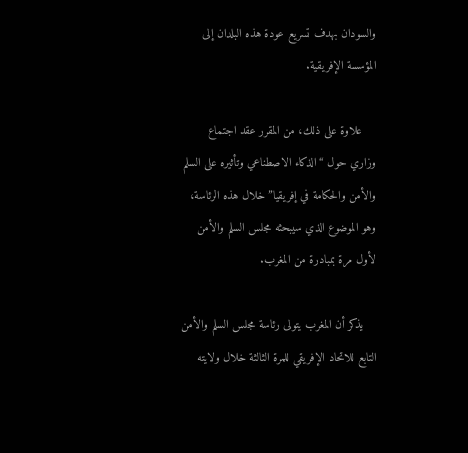والسودان بهدف تسريع عودة هذه البلدان إلى المؤسسة الإفريقية.

    علاوة على ذلك، من المقرر عقد اجتماع وزاري حول “الذكاء الاصطناعي وتأثيره على السلم والأمن والحكامة في إفريقيا” خلال هذه الرئاسة، وهو الموضوع الذي سيبحثه مجلس السلم والأمن لأول مرة بمبادرة من المغرب.

    يذكر أن المغرب يتولى رئاسة مجلس السلم والأمن التابع للاتحاد الإفريقي للمرة الثالثة خلال ولايته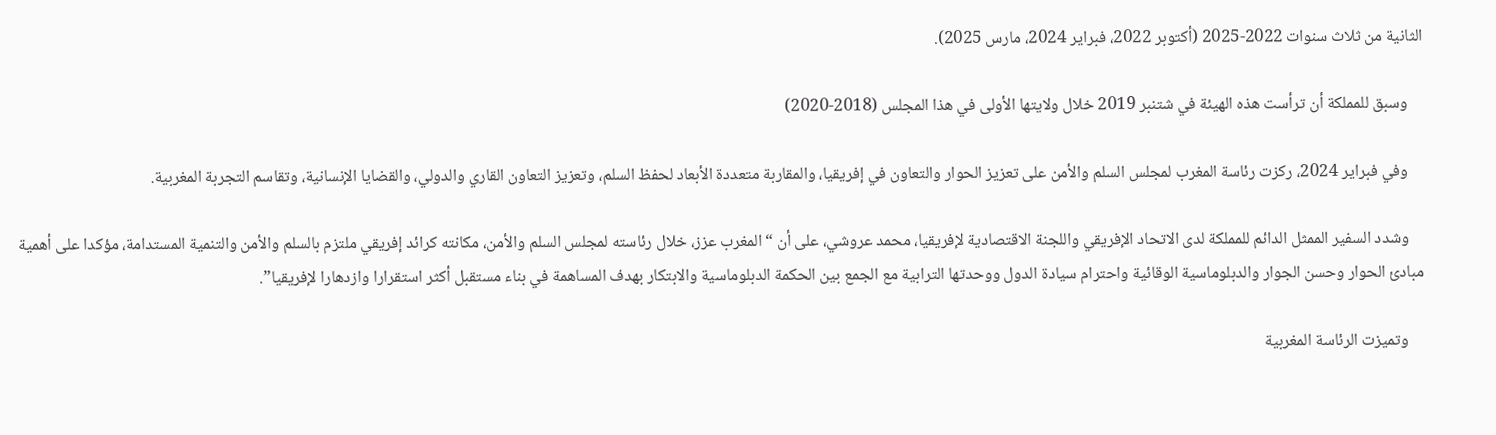الثانية من ثلاث سنوات 2022-2025 (أكتوبر 2022، فبراير 2024، مارس 2025).

    وسبق للمملكة أن ترأست هذه الهيئة في شتنبر 2019 خلال ولايتها الأولى في هذا المجلس (2018-2020)

    وفي فبراير 2024، ركزت رئاسة المغرب لمجلس السلم والأمن على تعزيز الحوار والتعاون في إفريقيا، والمقاربة متعددة الأبعاد لحفظ السلم، وتعزيز التعاون القاري والدولي، والقضايا الإنسانية، وتقاسم التجربة المغربية.

    وشدد السفير الممثل الدائم للمملكة لدى الاتحاد الإفريقي واللجنة الاقتصادية لإفريقيا، محمد عروشي، على أن “المغرب عزز، خلال رئاسته لمجلس السلم والأمن، مكانته كرائد إفريقي ملتزم بالسلم والأمن والتنمية المستدامة، مؤكدا على أهمية مبادئ الحوار وحسن الجوار والدبلوماسية الوقائية واحترام سيادة الدول ووحدتها الترابية مع الجمع بين الحكمة الدبلوماسية والابتكار بهدف المساهمة في بناء مستقبل أكثر استقرارا وازدهارا لإفريقيا”.

    وتميزت الرئاسة المغربية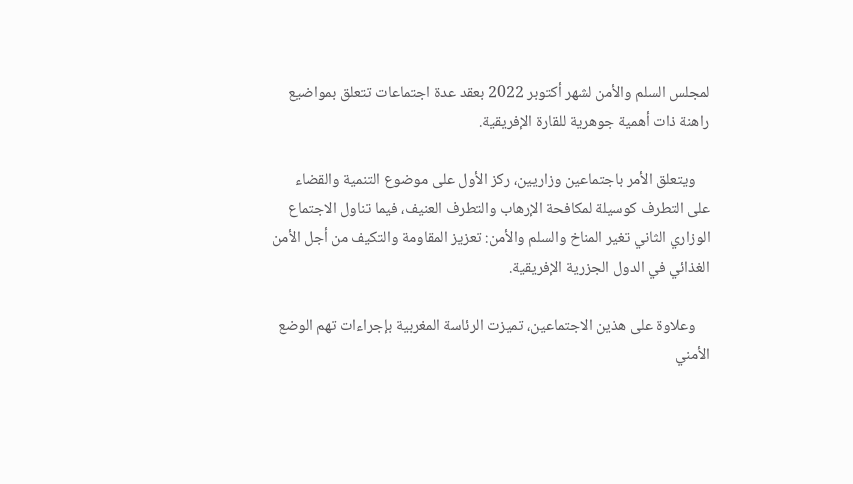لمجلس السلم والأمن لشهر أكتوبر 2022 بعقد عدة اجتماعات تتعلق بمواضيع راهنة ذات أهمية جوهرية للقارة الإفريقية.

    ويتعلق الأمر باجتماعين وزاريين، ركز الأول على موضوع التنمية والقضاء على التطرف كوسيلة لمكافحة الإرهاب والتطرف العنيف، فيما تناول الاجتماع الوزاري الثاني تغير المناخ والسلم والأمن: تعزيز المقاومة والتكيف من أجل الأمن الغذائي في الدول الجزرية الإفريقية.

    وعلاوة على هذين الاجتماعين، تميزت الرئاسة المغربية بإجراءات تهم الوضع الأمني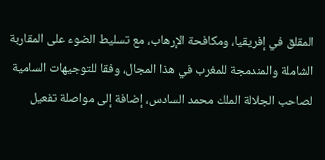المقلق في إفريقيا، ومكافحة الإرهاب، مع تسليط الضوء على المقاربة الشاملة والمندمجة للمغرب في هذا المجال، وفقا للتوجيهات السامية لصاحب الجلالة الملك محمد السادس، إضافة إلى مواصلة تفعيل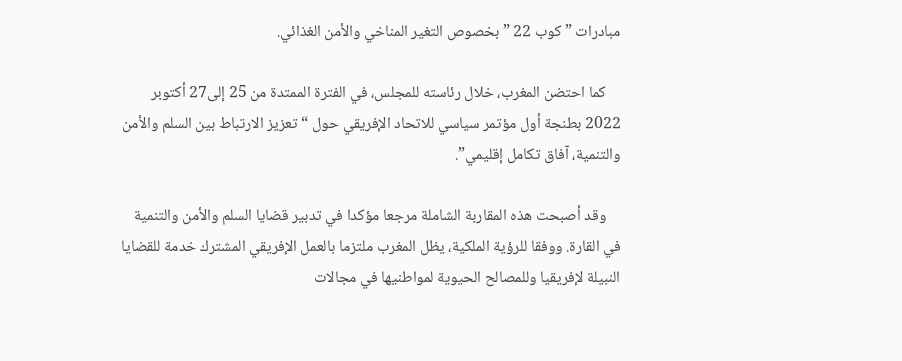مبادرات ” كوب 22 ” بخصوص التغير المناخي والأمن الغذائي.

    كما احتضن المغرب، خلال رئاسته للمجلس، في الفترة الممتدة من 25 إلى27 أكتوبر 2022 بطنجة أول مؤتمر سياسي للاتحاد الإفريقي حول “تعزيز الارتباط بين السلم والأمن والتنمية، آفاق تكامل إقليمي”.

    وقد أصبحت هذه المقاربة الشاملة مرجعا مؤكدا في تدبير قضايا السلم والأمن والتنمية في القارة. ووفقا للرؤية الملكية، يظل المغرب ملتزما بالعمل الإفريقي المشترك خدمة للقضايا النبيلة لإفريقيا وللمصالح الحيوية لمواطنيها في مجالات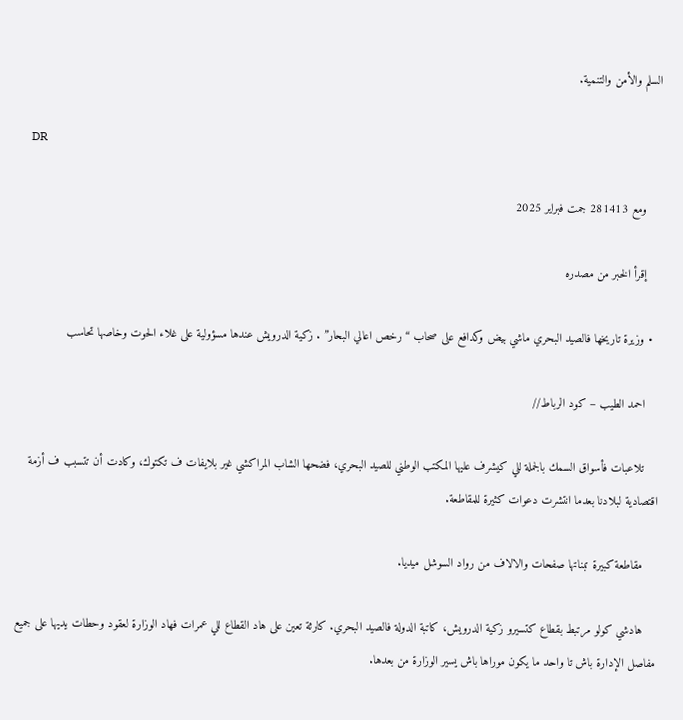السلم والأمن والتنمية.

    DR

    ومع 281413 جمت فبراير 2025

    إقرأ الخبر من مصدره

  • وزيرة تاريخها فالصيد البحري ماشي بيض وكدافع على صحاب “رخص اعالي البحار” . زكية الدرويش عندها مسؤولية على غلاء الحوت وخاصها تحاسب

    احمد الطيب – كود الرباط//

    تلاعبات فأسواق السمك بالجملة للي كيشرف عليها المكتب الوطني للصيد البحري، فضحها الشاب المراكشي غير بلايفات ف تكتوك، وكادت أن تتسبب ف أزمة اقتصادية لبلادنا بعدما انتشرت دعوات كثيرة للمقاطعة.

    مقاطعة كبيرة تبناتها صفحات والالاف من رواد السوشل ميديا.

    هادشي كولو مرتبط بقطاع كتسيرو زكية الدرويش، كاتبة الدولة فالصيد البحري. كارثة تعين على هاد القطاع للي عمرات فهاد الوزارة لعقود وحطات يديها على جميع مفاصل الإدارة باش تا واحد ما يكون موراها باش يسير الوزارة من بعدها.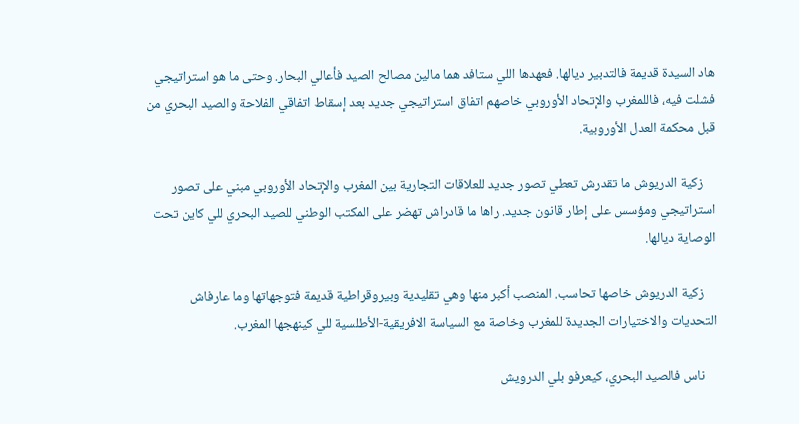هاد السيدة قديمة فالتدبير ديالها. فعهدها اللي ستافد هما مالين مصالح الصيد فأعالي البحار. وحتى ما هو استراتيجي فشلت فيه، فاللمغرب والإتحاد الأوروبي خاصهم اتفاق استراتيجي جديد بعد إسقاط اتفاقي الفلاحة والصيد البحري من قبل محكمة العدل الأوروبية.

    زكية الدريوش ما تقدرش تعطي تصور جديد للعلاقات التجارية بين المغرب والإتحاد الأوروبي مبني على تصور استراتيجي ومؤسس على إطار قانون جديد. راها ما قادراش تهضر على المكتب الوطني للصيد البحري للي كاين تحت الوصاية ديالها.

    زكية الدريوش خاصها تحاسب. المنصب أكبر منها وهي تقليدية وبيروقراطية قديمة فتوجهاتها وما عارفاش التحديات والاختيارات الجديدة للمغرب وخاصة مع السياسة الافريقية-الأطلسية للي كينهجها المغرب.

    ناس فالصيد البحري، كيعرفو بلي الدرويش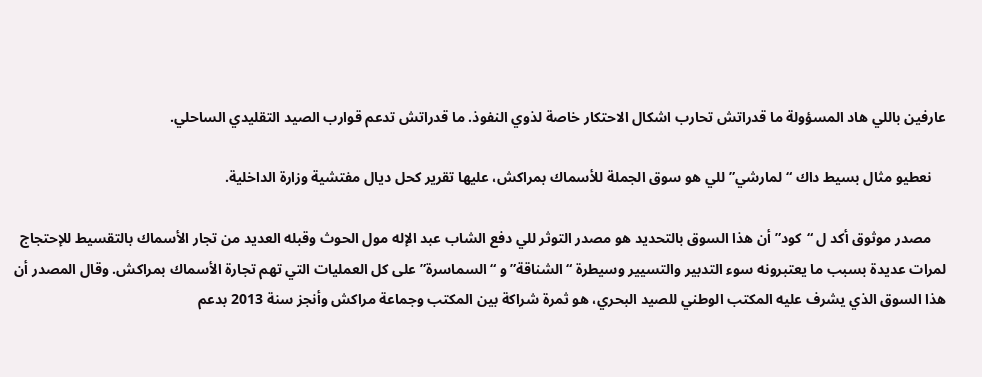عارفين باللي هاد المسؤولة ما قدراتش تحارب اشكال الاحتكار خاصة لذوي النفوذ. ما قدراتش تدعم قوارب الصيد التقليدي الساحلي.

    نعطيو مثال بسيط داك “لمارشي” للي هو سوق الجملة للأسماك بمراكش، عليها تقرير كحل ديال مفتشية وزارة الداخلية.

    مصدر موثوق أكد ل “كود” أن هذا السوق بالتحديد هو مصدر التوثر للي دفع الشاب عبد الإله مول الحوث وقبله العديد من تجار الأسماك بالتقسيط للإحتجاج لمرات عديدة بسبب ما يعتبرونه سوء التدبير والتسيير وسيطرة “الشناقة” و “السماسرة” على كل العمليات التي تهم تجارة الأسماك بمراكش. وقال المصدر أن هذا السوق الذي يشرف عليه المكتب الوطني للصيد البحري، هو ثمرة شراكة بين المكتب وجماعة مراكش وأنجز سنة 2013 بدعم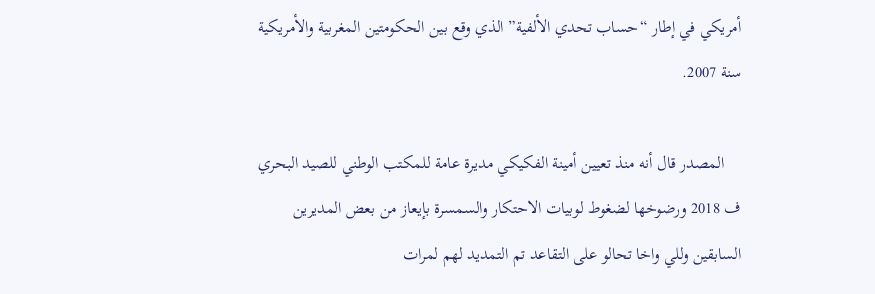أمريكي في إطار “حساب تحدي الألفية” الذي وقع بين الحكومتين المغربية والأمريكية سنة 2007.

    المصدر قال أنه منذ تعيين أمينة الفكيكي مديرة عامة للمكتب الوطني للصيد البحري ف 2018 ورضوخها لضغوط لوبيات الاحتكار والسمسرة بإيعاز من بعض المديرين السابقين وللي واخا تحالو على التقاعد تم التمديد لهم لمرات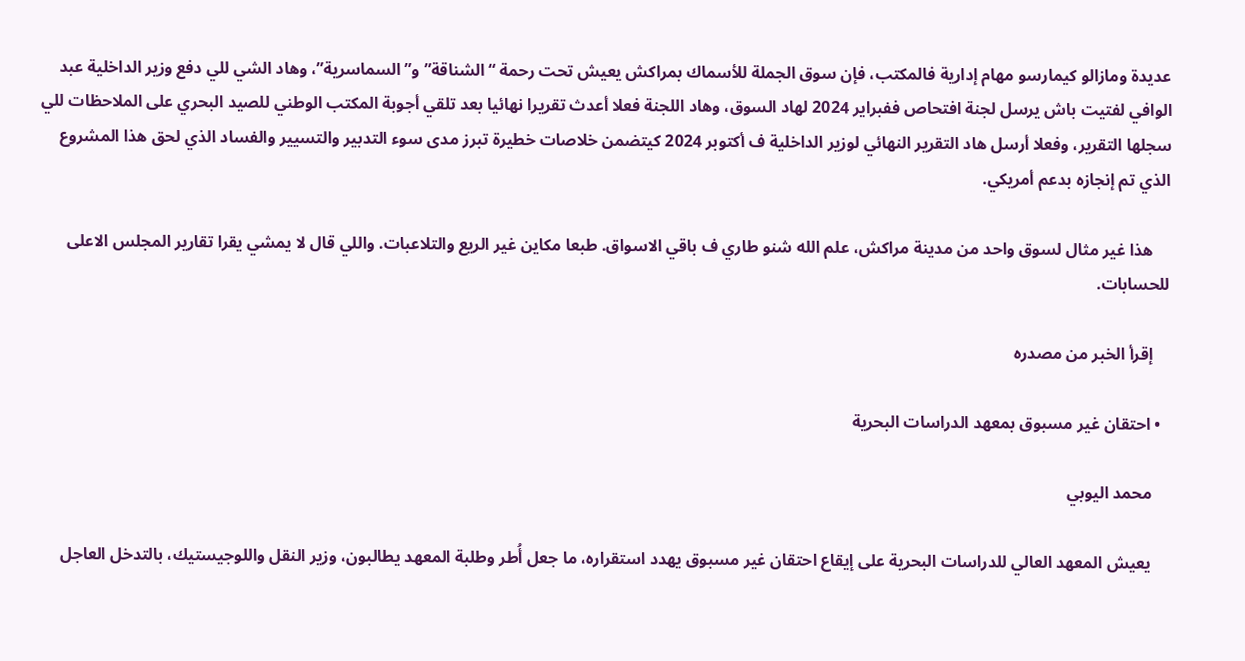عديدة ومازالو كيمارسو مهام إدارية فالمكتب، فإن سوق الجملة للأسماك بمراكش يعيش تحت رحمة “الشناقة” و”السماسرية”، وهاد الشي للي دفع وزير الداخلية عبد الوافي لفتيت باش يرسل لجنة افتحاص ففبراير 2024 لهاد السوق، وهاد اللجنة فعلا أعدث تقريرا نهائيا بعد تلقي أجوبة المكتب الوطني للصيد البحري على الملاحظات للي سجلها التقرير، وفعلا أرسل هاد التقرير النهائي لوزير الداخلية ف أكتوبر 2024 كيتضمن خلاصات خطيرة تبرز مدى سوء التدبير والتسيير والفساد الذي لحق هذا المشروع الذي تم إنجازه بدعم أمريكي.

    هذا غير مثال لسوق واحد من مدينة مراكش، علم الله شنو طاري ف باقي الاسواق. طبعا مكاين غير الريع والتلاعبات. واللي قال لا يمشي يقرا تقارير المجلس الاعلى للحسابات.

    إقرأ الخبر من مصدره

  • احتقان غير مسبوق بمعهد الدراسات البحرية

    محمد اليوبي

    يعيش المعهد العالي للدراسات البحرية على إيقاع احتقان غير مسبوق يهدد استقراره، ما جعل أُطر وطلبة المعهد يطالبون، وزير النقل واللوجيستيك، بالتدخل العاجل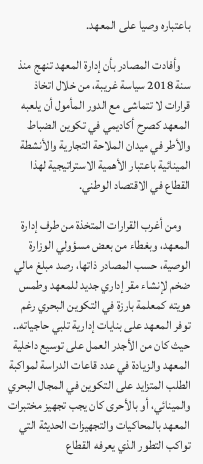باعتباره وصيا على المعهد.

    وأفادت المصادر بأن إدارة المعهد تنهج منذ سنة 2018 سياسة غريبة، من خلال اتخاذ قرارات لا تتماشى مع الدور المأمول أن يلعبه المعهد كصرح أكاديمي في تكوين الضباط والأطر في ميدان الملاحة التجارية والأنشطة المينائية باعتبار الأهمية الاستراتيجية لهذا القطاع في الاقتصاد الوطني.

    ومن أغرب القرارات المتخذة من طرف إدارة المعهد، وبغطاء من بعض مسؤولي الوزارة الوصية، حسب المصادر ذاتها، رصد مبلغ مالي ضخم لإنشاء مقر إداري جديد للمعهد وطمس هويته كمعلمة بارزة في التكوين البحري رغم توفر المعهد على بنايات إدارية تلبي حاجياته.. حيث كان من الأجدر العمل على توسيع داخلية المعهد والزيادة في عدد قاعات الدراسة لمواكبة الطلب المتزايد على التكوين في المجال البحري والمينائي، أو بالأحرى كان يجب تجهيز مختبرات المعهد بالمحاكيات والتجهيزات الحديثة التي تواكب التطور الذي يعرفه القطاع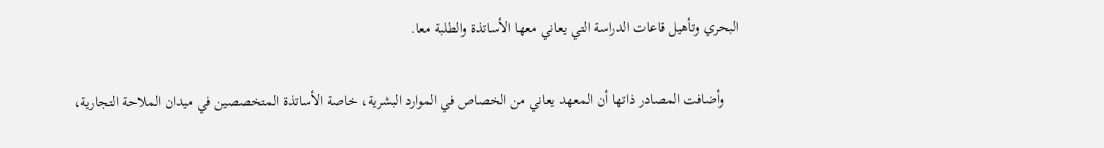البحري وتأهيل قاعات الدراسة التي يعاني معها الأساتذة والطلبة معا.

    وأضافت المصادر ذاتها أن المعهد يعاني من الخصاص في الموارد البشرية، خاصة الأساتذة المتخصصين في ميدان الملاحة التجارية،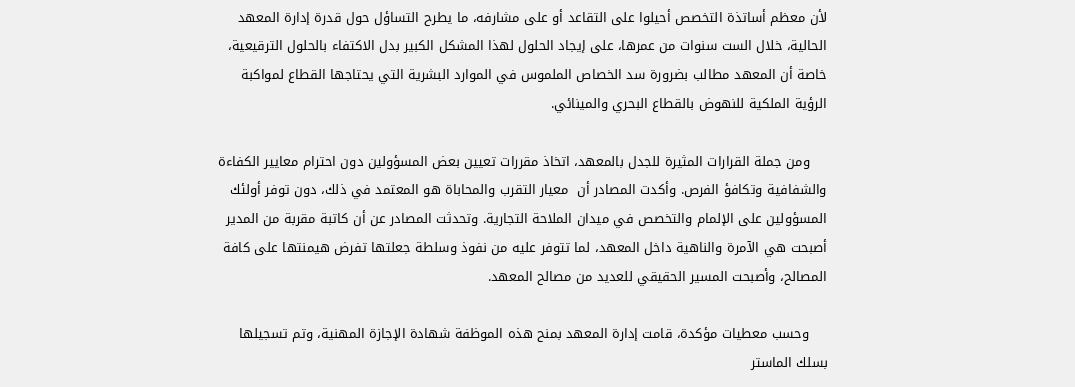لأن معظم أساتذة التخصص أحيلوا على التقاعد أو على مشارفه، ما يطرح التساؤل حول قدرة إدارة المعهد الحالية، خلال الست سنوات من عمرها، على إيجاد الحلول لهذا المشكل الكبير بدل الاكتفاء بالحلول الترقيعية، خاصة أن المعهد مطالب بضرورة سد الخصاص الملموس في الموارد البشرية التي يحتاجها القطاع لمواكبة الرؤية الملكية للنهوض بالقطاع البحري والمينائي.

    ومن جملة القرارات المثيرة للجدل بالمعهد، اتخاذ مقررات تعيين بعض المسؤولين دون احترام معايير الكفاءة والشفافية وتكافؤ الفرص. وأكدت المصادر أن  معيار التقرب والمحاباة هو المعتمد في ذلك، دون توفر أولئك المسؤولين على الإلمام والتخصص في ميدان الملاحة التجارية. وتحدثت المصادر عن أن كاتبة مقربة من المدير أصبحت هي الآمرة والناهية داخل المعهد، لما تتوفر عليه من نفوذ وسلطة جعلتها تفرض هيمنتها على كافة المصالح، وأصبحت المسير الحقيقي للعديد من مصالح المعهد.

    وحسب معطيات مؤكدة، قامت إدارة المعهد بمنح هذه الموظفة شهادة الإجازة المهنية، وتم تسجيلها بسلك الماستر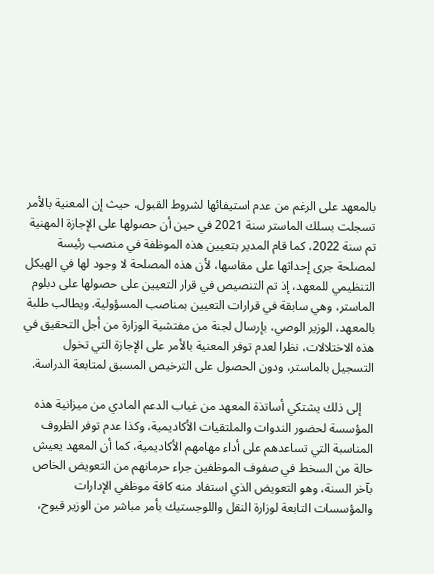بالمعهد على الرغم من عدم استيفائها لشروط القبول، حيث إن المعنية بالأمر تسجلت بسلك الماستر سنة 2021 في حين أن حصولها على الإجازة المهنية تم سنة 2022، كما قام المدير بتعيين هذه الموظفة في منصب رئيسة لمصلحة جرى إحداثها على مقاسها، لأن هذه المصلحة لا وجود لها في الهيكل التنظيمي للمعهد، إذ تم التنصيص في قرار التعيين على حصولها على دبلوم الماستر، وهي سابقة في قرارات التعيين بمناصب المسؤولية. ويطالب طلبة بالمعهد، الوزير الوصي، بإرسال لجنة من مفتشية الوزارة من أجل التحقيق في هذه الاختلالات، نظرا لعدم توفر المعنية بالأمر على الإجازة التي تخول التسجيل بالماستر، ودون الحصول على الترخيص المسبق لمتابعة الدراسة.

    إلى ذلك يشتكي أساتذة المعهد من غياب الدعم المادي من ميزانية هذه المؤسسة لحضور الندوات والملتقيات الأكاديمية، وكذا عدم توفر الظروف المناسبة التي تساعدهم على أداء مهامهم الأكاديمية، كما أن المعهد يعيش حالة من السخط في صفوف الموظفين جراء حرمانهم من التعويض الخاص بآخر السنة، وهو التعويض الذي استفاد منه كافة موظفي الإدارات والمؤسسات التابعة لوزارة النقل واللوجستيك بأمر مباشر من الوزير قيوح،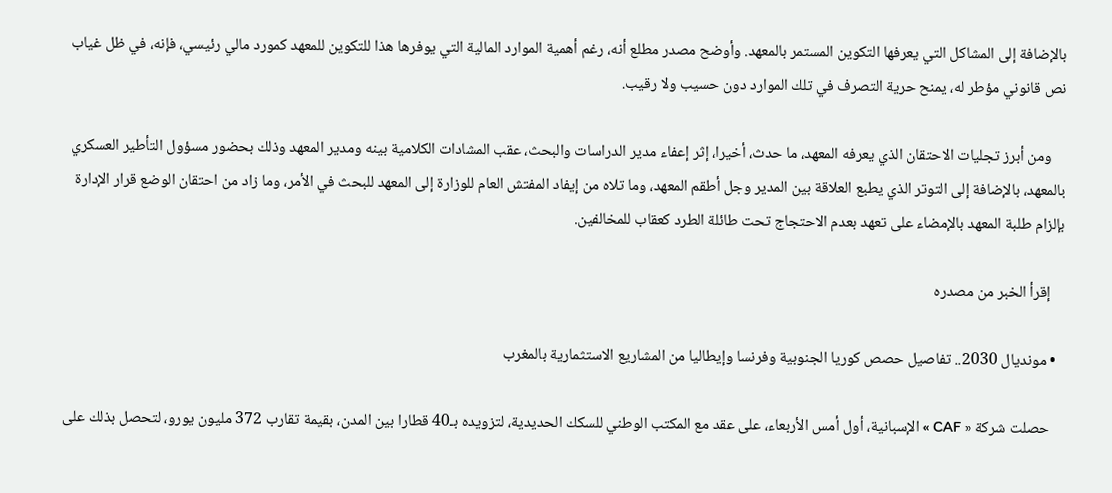بالإضافة إلى المشاكل التي يعرفها التكوين المستمر بالمعهد. وأوضح مصدر مطلع أنه، رغم أهمية الموارد المالية التي يوفرها هذا للتكوين للمعهد كمورد مالي رئيسي، فإنه، في ظل غياب نص قانوني مؤطر له، يمنح حرية التصرف في تلك الموارد دون حسيب ولا رقيب.

    ومن أبرز تجليات الاحتقان الذي يعرفه المعهد، ما حدث، أخيرا، إثر إعفاء مدير الدراسات والبحث، عقب المشادات الكلامية بينه ومدير المعهد وذلك بحضور مسؤول التأطير العسكري بالمعهد، بالإضافة إلى التوتر الذي يطبع العلاقة بين المدير وجل أطقم المعهد، وما تلاه من إيفاد المفتش العام للوزارة إلى المعهد للبحث في الأمر، وما زاد من احتقان الوضع قرار الإدارة بإلزام طلبة المعهد بالإمضاء على تعهد بعدم الاحتجاج تحت طائلة الطرد كعقاب للمخالفين.

    إقرأ الخبر من مصدره

  • مونديال 2030.. تفاصيل حصص كوريا الجنوبية وفرنسا وإيطاليا من المشاريع الاستثمارية بالمغرب

    حصلت شركة « CAF » الإسبانية، أول أمس الأربعاء، على عقد مع المكتب الوطني للسكك الحديدية، لتزويده بـ40 قطارا بين المدن، بقيمة تقارب 372 مليون يورو، لتحصل بذلك على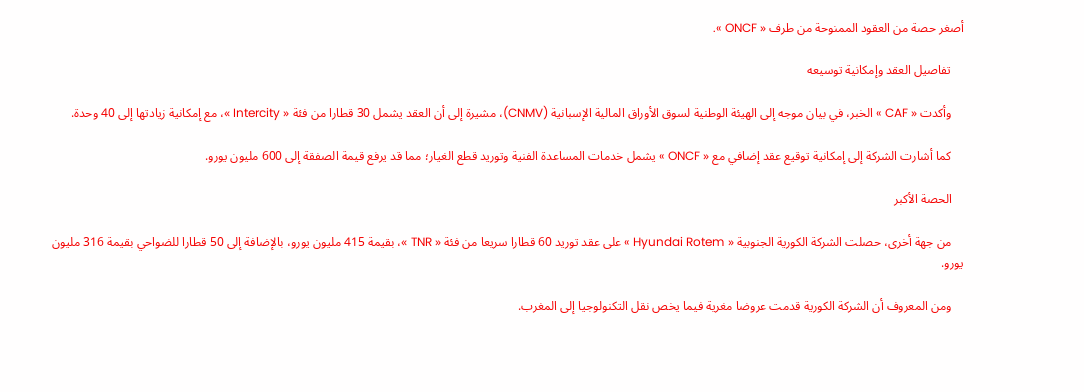أصغر حصة من العقود الممنوحة من طرف « ONCF ».

    تفاصيل العقد وإمكانية توسيعه

    وأكدت « CAF » الخبر، في بيان موجه إلى الهيئة الوطنية لسوق الأوراق المالية الإسبانية (CNMV)، مشيرة إلى أن العقد يشمل 30 قطارا من فئة « Intercity »، مع إمكانية زيادتها إلى 40 وحدة.

    كما أشارت الشركة إلى إمكانية توقيع عقد إضافي مع « ONCF » يشمل خدمات المساعدة الفنية وتوريد قطع الغيار؛ مما قد يرفع قيمة الصفقة إلى 600 مليون يورو.

    الحصة الأكبر

    من جهة أخرى، حصلت الشركة الكورية الجنوبية « Hyundai Rotem » على عقد توريد 60 قطارا سريعا من فئة « TNR »، بقيمة 415 مليون يورو، بالإضافة إلى 50 قطارا للضواحي بقيمة 316 مليون يورو.

    ومن المعروف أن الشركة الكورية قدمت عروضا مغرية فيما يخص نقل التكنولوجيا إلى المغرب.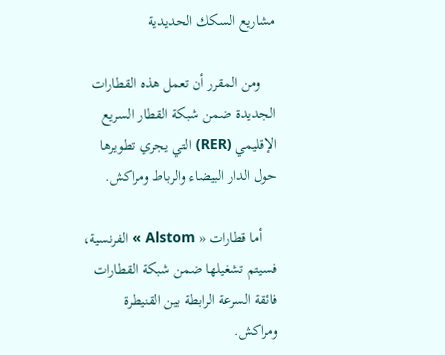مشاريع السكك الحديدية

    ومن المقرر أن تعمل هذه القطارات الجديدة ضمن شبكة القطار السريع الإقليمي (RER) التي يجري تطويرها حول الدار البيضاء والرباط ومراكش.

    أما قطارات « Alstom » الفرنسية، فسيتم تشغيلها ضمن شبكة القطارات فائقة السرعة الرابطة بين القنيطرة ومراكش.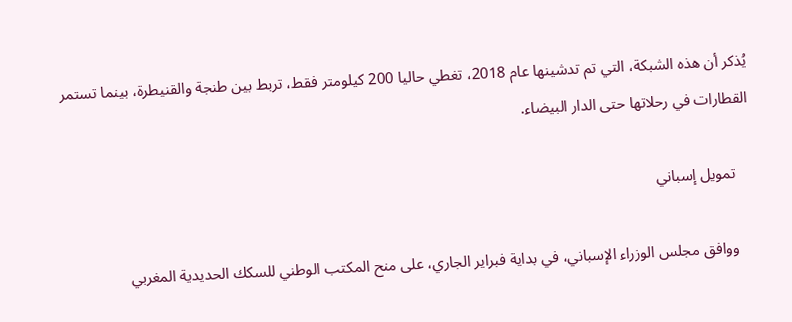يُذكر أن هذه الشبكة، التي تم تدشينها عام 2018، تغطي حاليا 200 كيلومتر فقط، تربط بين طنجة والقنيطرة، بينما تستمر القطارات في رحلاتها حتى الدار البيضاء.

    تمويل إسباني

    ووافق مجلس الوزراء الإسباني، في بداية فبراير الجاري، على منح المكتب الوطني للسكك الحديدية المغربي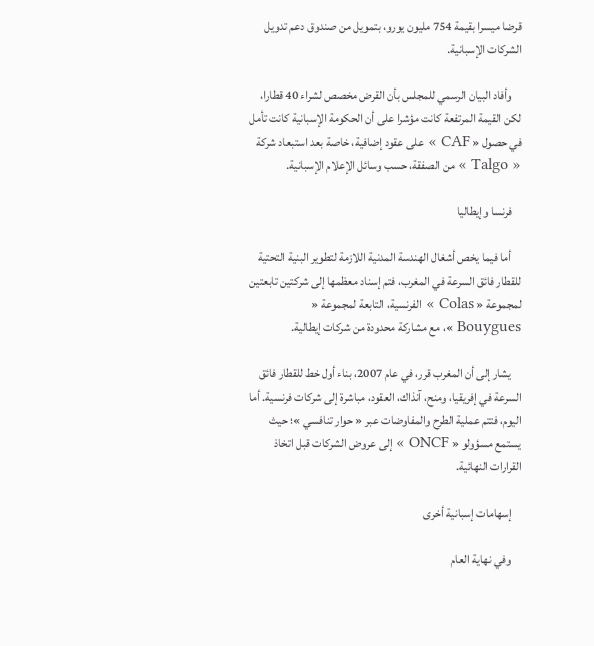قرضا ميسرا بقيمة 754 مليون يورو، بتمويل من صندوق دعم تدويل الشركات الإسبانية.

    وأفاد البيان الرسمي للمجلس بأن القرض مخصص لشراء 40 قطارا، لكن القيمة المرتفعة كانت مؤشرا على أن الحكومة الإسبانية كانت تأمل في حصول « CAF » على عقود إضافية، خاصة بعد استبعاد شركة « Talgo » من الصفقة، حسب وسائل الإعلام الإسبانية.

    فرنسا وإيطاليا

    أما فيما يخص أشغال الهندسة المدنية اللازمة لتطوير البنية التحتية للقطار فائق السرعة في المغرب، فتم إسناد معظمها إلى شركتين تابعتين لمجموعة « Colas » الفرنسية، التابعة لمجموعة « Bouygues »، مع مشاركة محدودة من شركات إيطالية.

    يشار إلى أن المغرب قرر، في عام 2007، بناء أول خط للقطار فائق السرعة في إفريقيا، ومنح، آنذاك، العقود، مباشرة إلى شركات فرنسية. أما اليوم، فتتم عملية الطرح والمفاوضات عبر « حوار تنافسي »؛ حيث يستمع مسؤولو « ONCF » إلى عروض الشركات قبل اتخاذ القرارات النهائية.

    إسهامات إسبانية أخرى

    وفي نهاية العام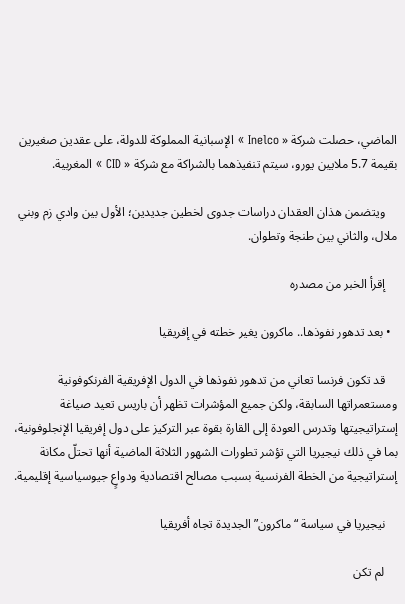الماضي، حصلت شركة « Inelco » الإسبانية المملوكة للدولة، على عقدين صغيرين بقيمة 5.7 ملايين يورو، سيتم تنفيذهما بالشراكة مع شركة « CID » المغربية.

    ويتضمن هذان العقدان دراسات جدوى لخطين جديدين؛ الأول بين وادي زم وبني ملال، والثاني بين طنجة وتطوان.

    إقرأ الخبر من مصدره

  • بعد تدهور نفوذها.. ماكرون يغير خطته في إفريقيا

    قد تكون فرنسا تعاني من تدهور نفوذها في الدول الإفريقية الفرنكوفونية ومستعمراتها السابقة، ولكن جميع المؤشرات تظهر أن باريس تعيد صياغة إستراتيجيتها وتدرس العودة إلى القارة بقوة عبر التركيز على دول إفريقيا الإنجلوفونية، بما في ذلك نيجيريا التي تؤشر تطورات الشهور الثلاثة الماضية أنها تحتلّ مكانة إستراتيجية من الخطة الفرنسية بسبب مصالح اقتصادية ودواعٍ جيوسياسية إقليمية.

    نيجيريا في سياسة “ماكرون” الجديدة تجاه أفريقيا

    لم تكن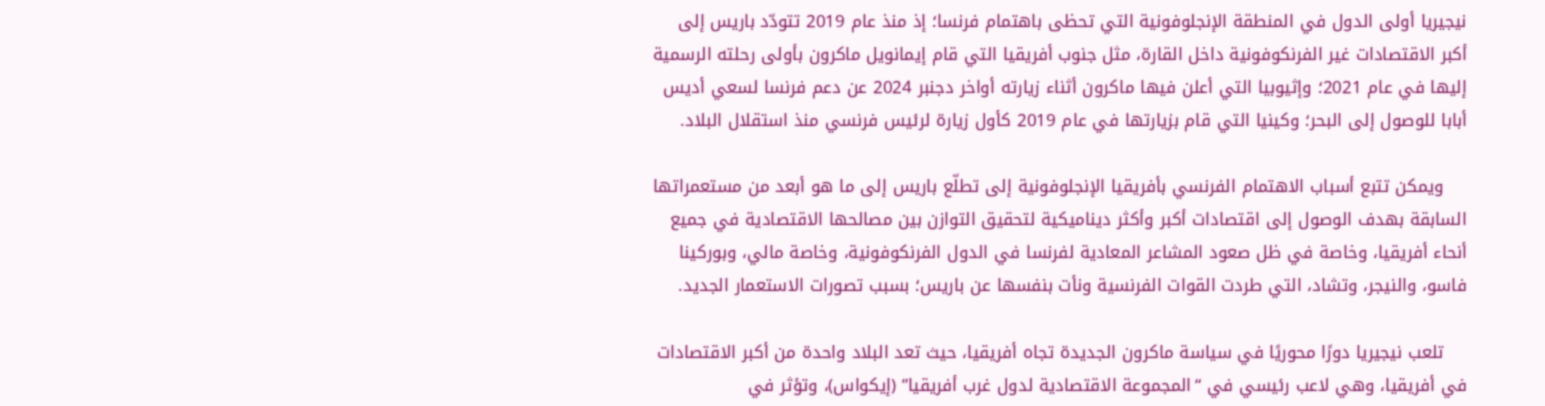نيجيريا أولى الدول في المنطقة الإنجلوفونية التي تحظى باهتمام فرنسا؛ إذ منذ عام 2019 تتودّد باريس إلى أكبر الاقتصادات غير الفرنكوفونية داخل القارة، مثل جنوب أفريقيا التي قام إيمانويل ماكرون بأولى رحلته الرسمية إليها في عام 2021؛ وإثيوبيا التي أعلن فيها ماكرون أثناء زيارته أواخر دجنبر 2024 عن دعم فرنسا لسعي أديس أبابا للوصول إلى البحر؛ وكينيا التي قام بزيارتها في عام 2019 كأول زيارة لرئيس فرنسي منذ استقلال البلاد.

    ويمكن تتبع أسباب الاهتمام الفرنسي بأفريقيا الإنجلوفونية إلى تطلّع باريس إلى ما هو أبعد من مستعمراتها السابقة بهدف الوصول إلى اقتصادات أكبر وأكثر ديناميكية لتحقيق التوازن بين مصالحها الاقتصادية في جميع أنحاء أفريقيا، وخاصة في ظل صعود المشاعر المعادية لفرنسا في الدول الفرنكوفونية، وخاصة مالي، وبوركينا فاسو، والنيجر، وتشاد، التي طردت القوات الفرنسية ونأت بنفسها عن باريس؛ بسبب تصورات الاستعمار الجديد.

    تلعب نيجيريا دورًا محوريًا في سياسة ماكرون الجديدة تجاه أفريقيا، حيث تعد البلاد واحدة من أكبر الاقتصادات في أفريقيا، وهي لاعب رئيسي في “المجموعة الاقتصادية لدول غرب أفريقيا” (إيكواس)، وتؤثر في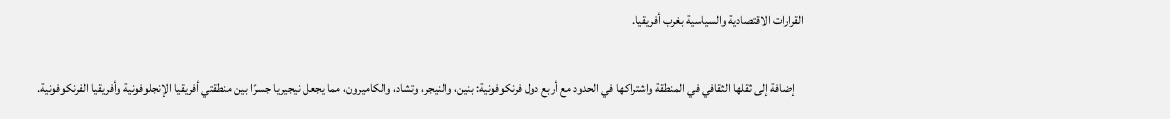القرارات الاقتصادية والسياسية بغرب أفريقيا.

    إضافة إلى ثقلها الثقافي في المنطقة واشتراكها في الحدود مع أربع دول فرنكوفونية: بنين، والنيجر، وتشاد، والكاميرون، مما يجعل نيجيريا جسرًا بين منطقتي أفريقيا الإنجلوفونية وأفريقيا الفرنكوفونية.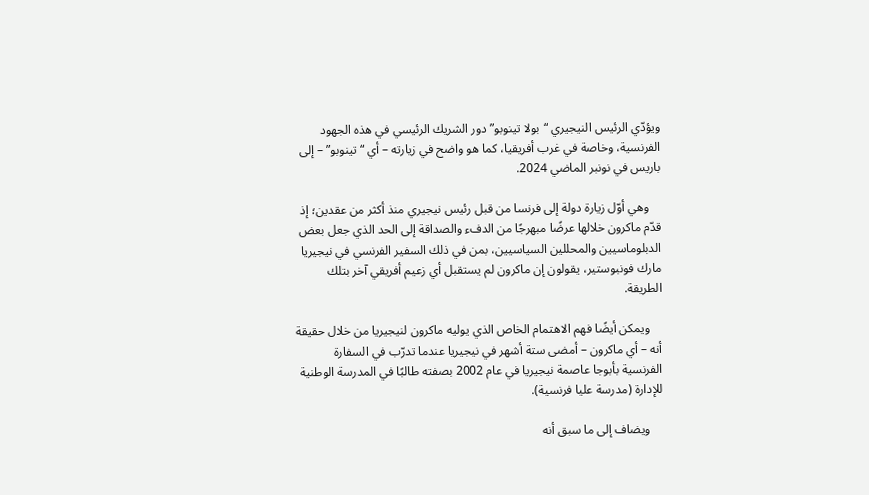ويؤدّي الرئيس النيجيري “بولا تينوبو” دور الشريك الرئيسي في هذه الجهود الفرنسية، وخاصة في غرب أفريقيا، كما هو واضح في زيارته – أي “تينوبو” – إلى باريس في نونبر الماضي 2024.

    وهي أوّل زيارة دولة إلى فرنسا من قبل رئيس نيجيري منذ أكثر من عقدين؛ إذ قدّم ماكرون خلالها عرضًا مبهرجًا من الدفء والصداقة إلى الحد الذي جعل بعض الدبلوماسيين والمحللين السياسيين، بمن في ذلك السفير الفرنسي في نيجيريا مارك فونبوستير، يقولون إن ماكرون لم يستقبل أي زعيم أفريقي آخر بتلك الطريقة.

    ويمكن أيضًا فهم الاهتمام الخاص الذي يوليه ماكرون لنيجيريا من خلال حقيقة أنه – أي ماكرون – أمضى ستة أشهر في نيجيريا عندما تدرّب في السفارة الفرنسية بأبوجا عاصمة نيجيريا في عام 2002 بصفته طالبًا في المدرسة الوطنية للإدارة (مدرسة عليا فرنسية).

    ويضاف إلى ما سبق أنه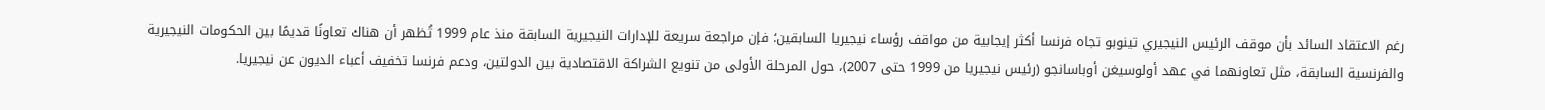رغم الاعتقاد السائد بأن موقف الرئيس النيجيري تينوبو تجاه فرنسا أكثر إيجابية من مواقف رؤساء نيجيريا السابقين؛ فإن مراجعة سريعة للإدارات النيجيرية السابقة منذ عام 1999 تُظهر أن هناك تعاونًا قديمًا بين الحكومات النيجيرية والفرنسية السابقة، مثل تعاونهما في عهد أولوسيغن أوباسانجو (رئيس نيجيريا من 1999 حتى 2007)، حول المرحلة الأولى من تنويع الشراكة الاقتصادية بين الدولتين، ودعم فرنسا تخفيف أعباء الديون عن نيجيريا.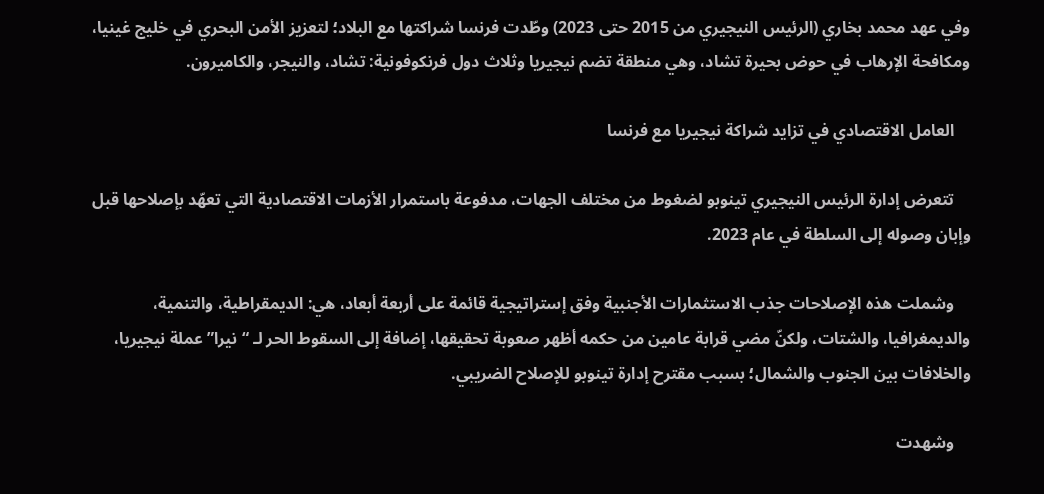وفي عهد محمد بخاري (الرئيس النيجيري من 2015 حتى 2023) وطّدت فرنسا شراكتها مع البلاد؛ لتعزيز الأمن البحري في خليج غينيا، ومكافحة الإرهاب في حوض بحيرة تشاد، وهي منطقة تضم نيجيريا وثلاث دول فرنكوفونية: تشاد، والنيجر، والكاميرون.

    العامل الاقتصادي في تزايد شراكة نيجيريا مع فرنسا

    تتعرض إدارة الرئيس النيجيري تينوبو لضغوط من مختلف الجهات، مدفوعة باستمرار الأزمات الاقتصادية التي تعهّد بإصلاحها قبل وإبان وصوله إلى السلطة في عام 2023.

    وشملت هذه الإصلاحات جذب الاستثمارات الأجنبية وفق إستراتيجية قائمة على أربعة أبعاد، هي: الديمقراطية، والتنمية، والديمغرافيا، والشتات، ولكنّ مضي قرابة عامين من حكمه أظهر صعوبة تحقيقها، إضافة إلى السقوط الحر لـ “نيرا” عملة نيجيريا، والخلافات بين الجنوب والشمال؛ بسبب مقترح إدارة تينوبو للإصلاح الضريبي.

    وشهدت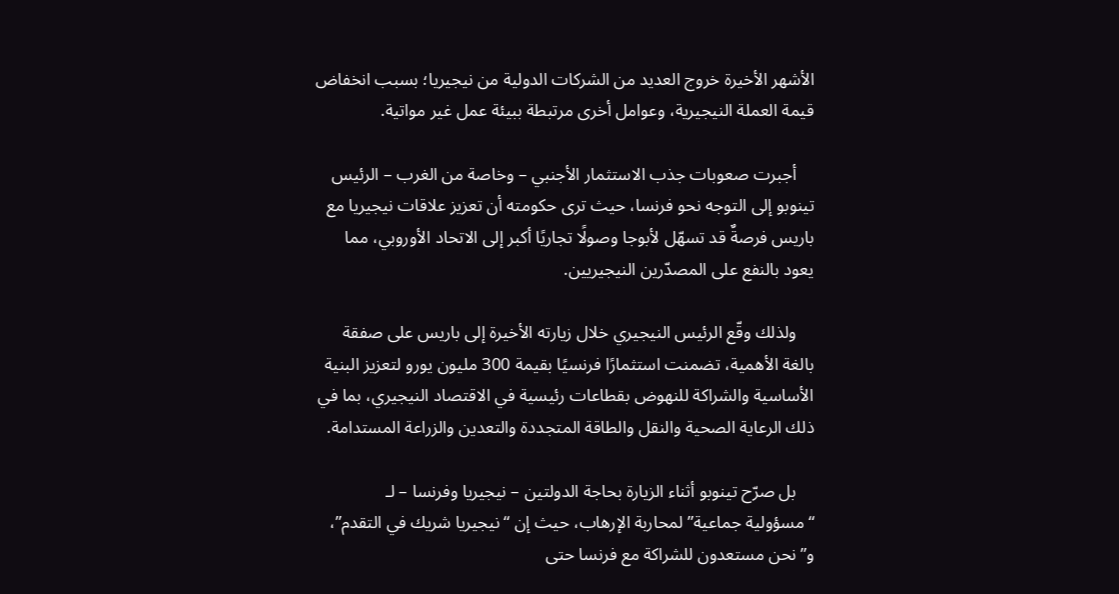الأشهر الأخيرة خروج العديد من الشركات الدولية من نيجيريا؛ بسبب انخفاض قيمة العملة النيجيرية، وعوامل أخرى مرتبطة ببيئة عمل غير مواتية.

    أجبرت صعوبات جذب الاستثمار الأجنبي – وخاصة من الغرب – الرئيس تينوبو إلى التوجه نحو فرنسا، حيث ترى حكومته أن تعزيز علاقات نيجيريا مع باريس فرصةٌ قد تسهّل لأبوجا وصولًا تجاريًا أكبر إلى الاتحاد الأوروبي، مما يعود بالنفع على المصدّرين النيجيريين.

    ولذلك وقّع الرئيس النيجيري خلال زيارته الأخيرة إلى باريس على صفقة بالغة الأهمية، تضمنت استثمارًا فرنسيًا بقيمة 300 مليون يورو لتعزيز البنية الأساسية والشراكة للنهوض بقطاعات رئيسية في الاقتصاد النيجيري، بما في ذلك الرعاية الصحية والنقل والطاقة المتجددة والتعدين والزراعة المستدامة.

    بل صرّح تينوبو أثناء الزيارة بحاجة الدولتين – نيجيريا وفرنسا – لـ “مسؤولية جماعية” لمحاربة الإرهاب، حيث إن “نيجيريا شريك في التقدم”، و”نحن مستعدون للشراكة مع فرنسا حتى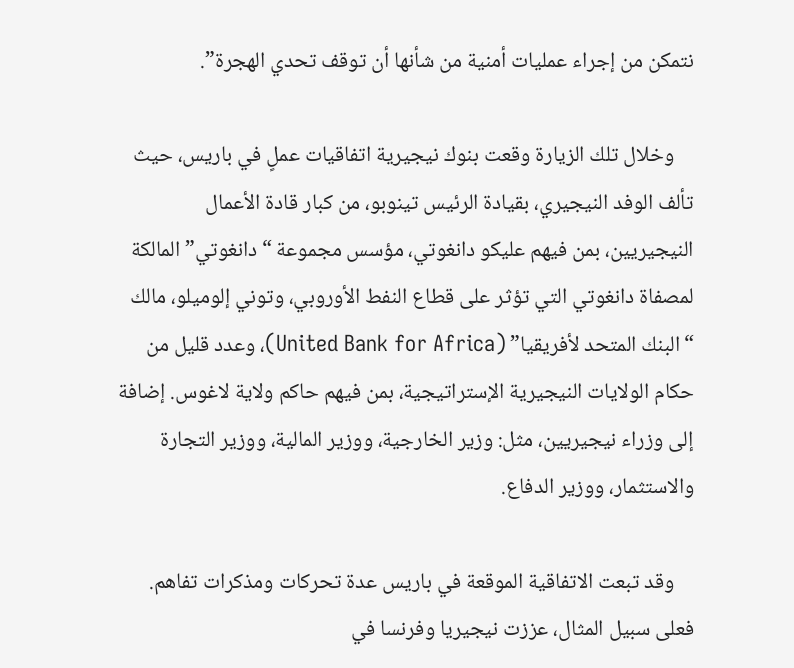نتمكن من إجراء عمليات أمنية من شأنها أن توقف تحدي الهجرة”.

    وخلال تلك الزيارة وقعت بنوك نيجيرية اتفاقيات عملٍ في باريس، حيث تألف الوفد النيجيري، بقيادة الرئيس تينوبو، من كبار قادة الأعمال النيجيريين، بمن فيهم عليكو دانغوتي، مؤسس مجموعة “دانغوتي” المالكة لمصفاة دانغوتي التي تؤثر على قطاع النفط الأوروبي، وتوني إلوميلو، مالك “البنك المتحد لأفريقيا” (United Bank for Africa)، وعدد قليل من حكام الولايات النيجيرية الإستراتيجية، بمن فيهم حاكم ولاية لاغوس. إضافة إلى وزراء نيجيريين، مثل: وزير الخارجية، ووزير المالية، ووزير التجارة والاستثمار، ووزير الدفاع.

    وقد تبعت الاتفاقية الموقعة في باريس عدة تحركات ومذكرات تفاهم. فعلى سبيل المثال، عززت نيجيريا وفرنسا في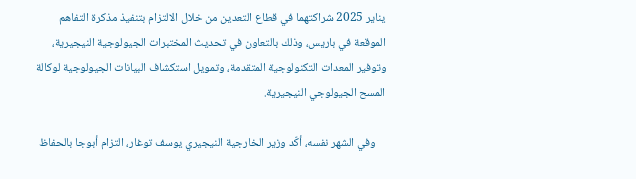يناير 2025 شراكتهما في قطاع التعدين من خلال الالتزام بتنفيذ مذكرة التفاهم الموقعة في باريس، وذلك بالتعاون في تحديث المختبرات الجيولوجية النيجيرية، وتوفير المعدات التكنولوجية المتقدمة، وتمويل استكشاف البيانات الجيولوجية لوكالة المسح الجيولوجي النيجيرية.

    وفي الشهر نفسه، أكّد وزير الخارجية النيجيري يوسف توغار، التزام أبوجا بالحفاظ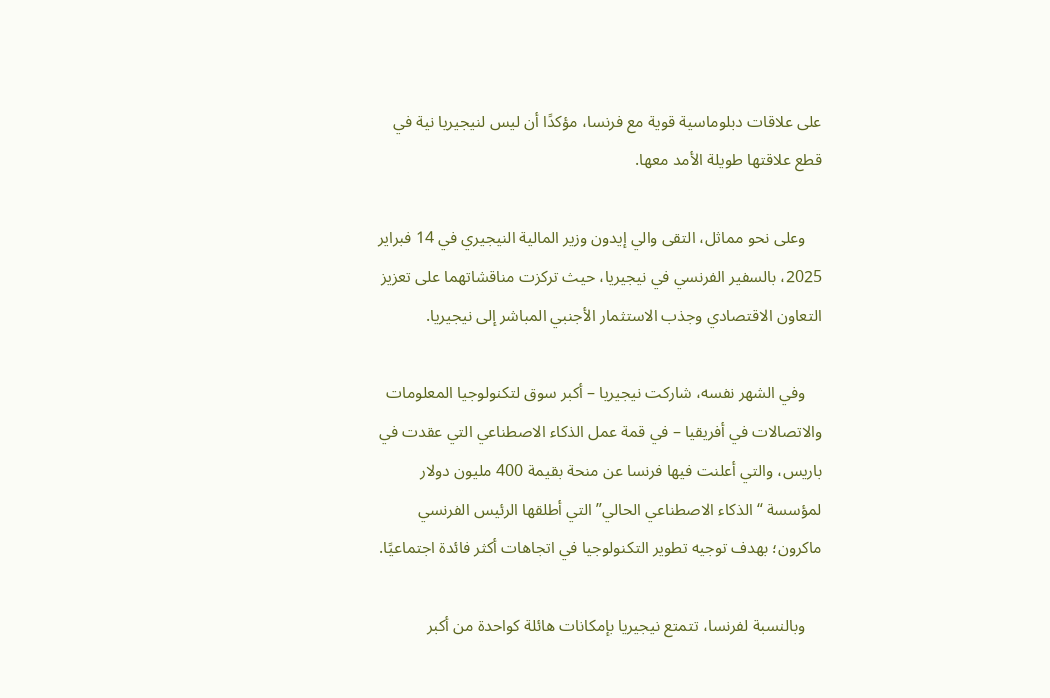على علاقات دبلوماسية قوية مع فرنسا، مؤكدًا أن ليس لنيجيريا نية في قطع علاقتها طويلة الأمد معها.

    وعلى نحو مماثل، التقى والي إيدون وزير المالية النيجيري في 14 فبراير 2025، بالسفير الفرنسي في نيجيريا، حيث تركزت مناقشاتهما على تعزيز التعاون الاقتصادي وجذب الاستثمار الأجنبي المباشر إلى نيجيريا.

    وفي الشهر نفسه، شاركت نيجيريا – أكبر سوق لتكنولوجيا المعلومات والاتصالات في أفريقيا – في قمة عمل الذكاء الاصطناعي التي عقدت في باريس، والتي أعلنت فيها فرنسا عن منحة بقيمة 400 مليون دولار لمؤسسة “الذكاء الاصطناعي الحالي” التي أطلقها الرئيس الفرنسي ماكرون؛ بهدف توجيه تطوير التكنولوجيا في اتجاهات أكثر فائدة اجتماعيًا.

    وبالنسبة لفرنسا، تتمتع نيجيريا بإمكانات هائلة كواحدة من أكبر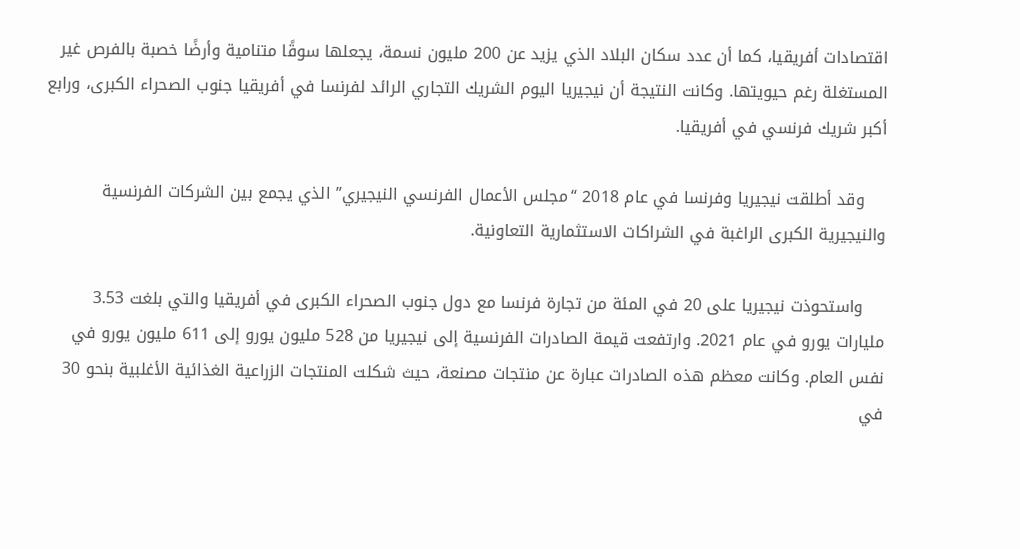اقتصادات أفريقيا، كما أن عدد سكان البلاد الذي يزيد عن 200 مليون نسمة، يجعلها سوقًا متنامية وأرضًا خصبة بالفرص غير المستغلة رغم حيويتها. وكانت النتيجة أن نيجيريا اليوم الشريك التجاري الرائد لفرنسا في أفريقيا جنوب الصحراء الكبرى، ورابع أكبر شريك فرنسي في أفريقيا.

    وقد أطلقت نيجيريا وفرنسا في عام 2018 “مجلس الأعمال الفرنسي النيجيري” الذي يجمع بين الشركات الفرنسية والنيجيرية الكبرى الراغبة في الشراكات الاستثمارية التعاونية.

    واستحوذت نيجيريا على 20 في المئة من تجارة فرنسا مع دول جنوب الصحراء الكبرى في أفريقيا والتي بلغت 3.53 مليارات يورو في عام 2021. وارتفعت قيمة الصادرات الفرنسية إلى نيجيريا من 528 مليون يورو إلى 611 مليون يورو في نفس العام. وكانت معظم هذه الصادرات عبارة عن منتجات مصنعة، حيث شكلت المنتجات الزراعية الغذائية الأغلبية بنحو 30 في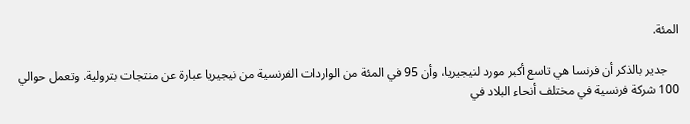المئة.

    جدير بالذكر أن فرنسا هي تاسع أكبر مورد لنيجيريا، وأن 95 في المئة من الواردات الفرنسية من نيجيريا عبارة عن منتجات بترولية. وتعمل حوالي 100 شركة فرنسية في مختلف أنحاء البلاد في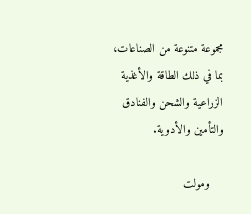مجموعة متنوعة من الصناعات، بما في ذلك الطاقة والأغذية الزراعية والشحن والفنادق والتأمين والأدوية.

    ومولت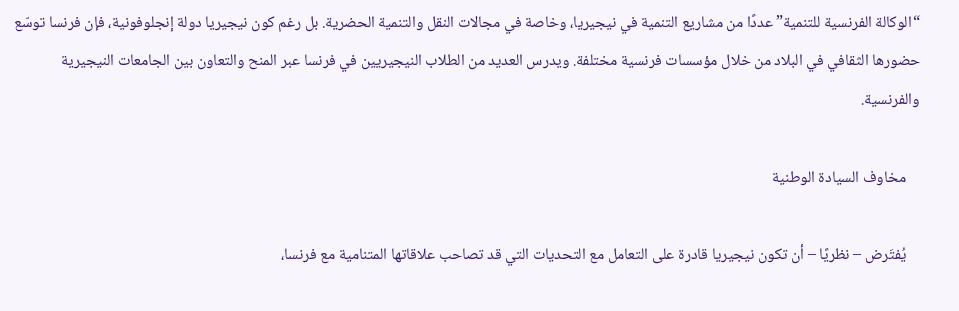“الوكالة الفرنسية للتنمية” عددًا من مشاريع التنمية في نيجيريا، وخاصة في مجالات النقل والتنمية الحضرية. بل رغم كون نيجيريا دولة إنجلوفونية، فإن فرنسا توسّع حضورها الثقافي في البلاد من خلال مؤسسات فرنسية مختلفة. ويدرس العديد من الطلاب النيجيريين في فرنسا عبر المنح والتعاون بين الجامعات النيجيرية والفرنسية.

    مخاوف السيادة الوطنية

    يُفتَرض – نظريًا – أن تكون نيجيريا قادرة على التعامل مع التحديات التي قد تصاحب علاقاتها المتنامية مع فرنسا،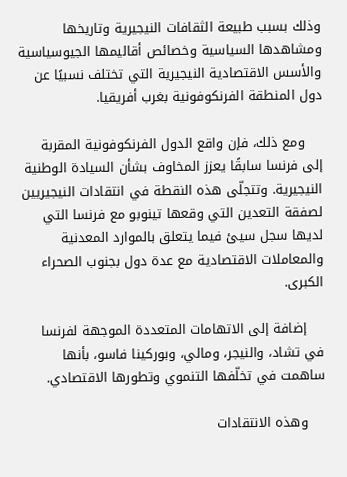وذلك بسبب طبيعة الثقافات النيجيرية وتاريخها ومشاهدها السياسية وخصائص أقاليمها الجيوسياسية والأسس الاقتصادية النيجيرية التي تختلف نسبيًا عن دول المنطقة الفرنكوفونية بغرب أفريقيا.

    ومع ذلك، فإن واقع الدول الفرنكوفونية المقربة إلى فرنسا سابقًا يعزز المخاوف بشأن السيادة الوطنية النيجيرية. وتتجلّى هذه النقطة في انتقادات النيجيريين لصفقة التعدين التي وقعها تينوبو مع فرنسا التي لديها سجل سيئ فيما يتعلق بالموارد المعدنية والمعاملات الاقتصادية مع عدة دول بجنوب الصحراء الكبرى.

    إضافة إلى الاتهامات المتعددة الموجهة لفرنسا في تشاد، والنيجر، ومالي، وبوركينا فاسو، بأنها ساهمت في تخلّفها التنموي وتطورها الاقتصادي.

    وهذه الانتقادات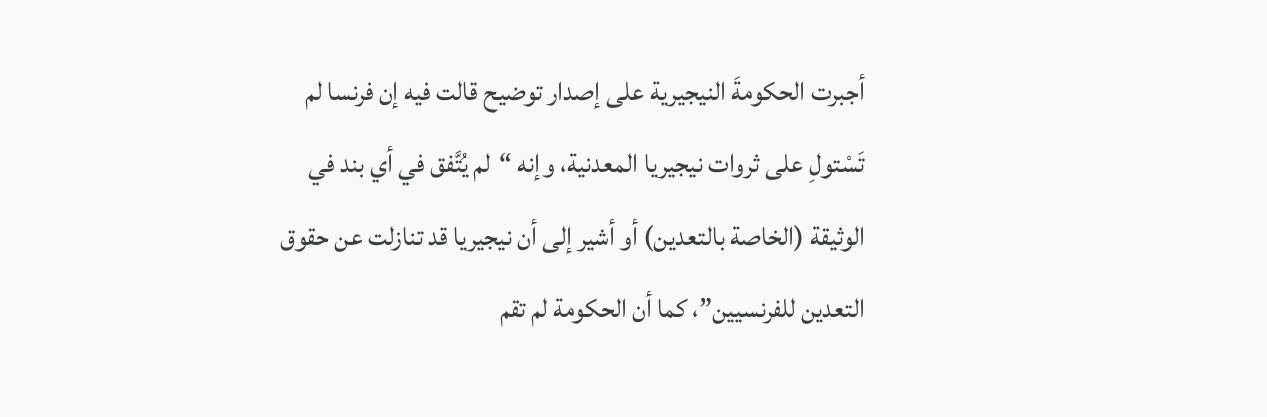أجبرت الحكومةَ النيجيرية على إصدار توضيح قالت فيه إن فرنسا لم تَسْتولِ على ثروات نيجيريا المعدنية، وإنه “لم يُتَّفق في أي بند في الوثيقة (الخاصة بالتعدين) أو أشير إلى أن نيجيريا قد تنازلت عن حقوق التعدين للفرنسيين”، كما أن الحكومة لم تقم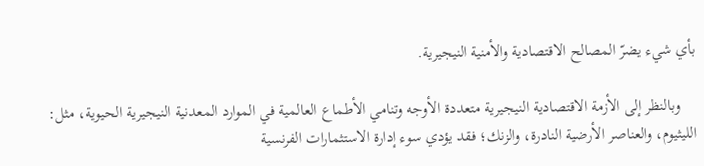بأي شيء يضرّ المصالح الاقتصادية والأمنية النيجيرية.

    وبالنظر إلى الأزمة الاقتصادية النيجيرية متعددة الأوجه وتنامي الأطماع العالمية في الموارد المعدنية النيجيرية الحيوية، مثل: الليثيوم، والعناصر الأرضية النادرة، والزنك؛ فقد يؤدي سوء إدارة الاستثمارات الفرنسية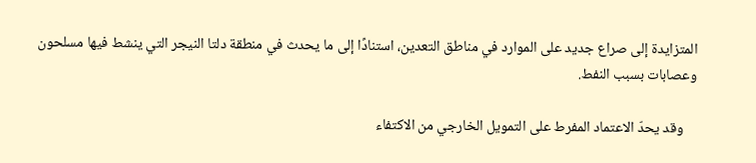المتزايدة إلى صراع جديد على الموارد في مناطق التعدين، استنادًا إلى ما يحدث في منطقة دلتا النيجر التي ينشط فيها مسلحون وعصابات بسبب النفط.

    وقد يحدّ الاعتماد المفرط على التمويل الخارجي من الاكتفاء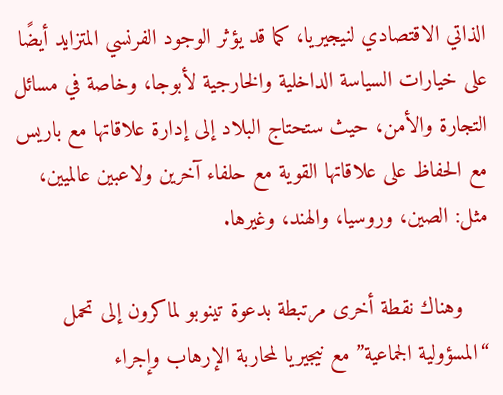الذاتي الاقتصادي لنيجيريا، كما قد يؤثر الوجود الفرنسي المتزايد أيضًا على خيارات السياسة الداخلية والخارجية لأبوجا، وخاصة في مسائل التجارة والأمن، حيث ستحتاج البلاد إلى إدارة علاقاتها مع باريس مع الحفاظ على علاقاتها القوية مع حلفاء آخرين ولاعبين عالميين، مثل: الصين، وروسيا، والهند، وغيرها.

    وهناك نقطة أخرى مرتبطة بدعوة تينوبو لماكرون إلى تحمل “المسؤولية الجماعية” مع نيجيريا لمحاربة الإرهاب وإجراء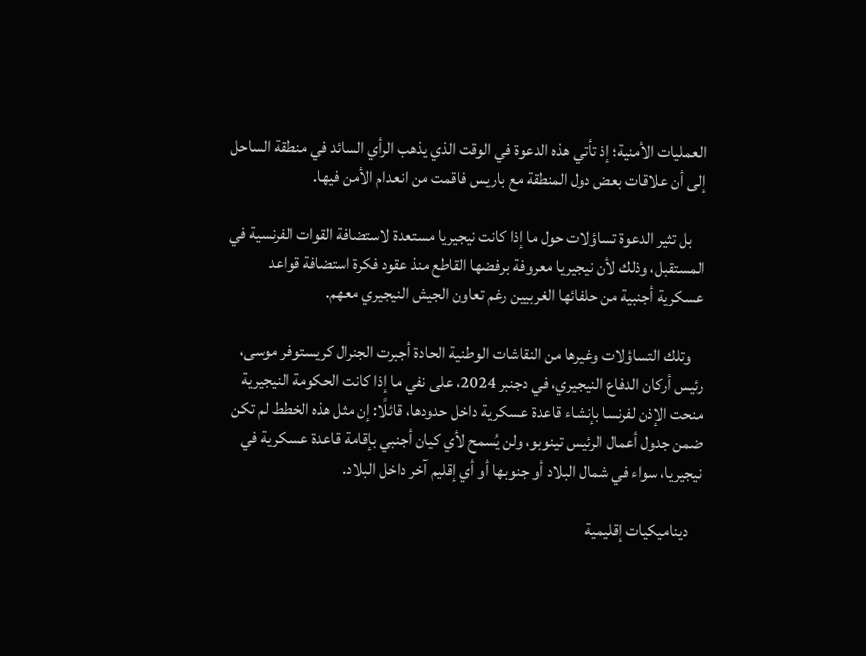العمليات الأمنية؛ إذ تأتي هذه الدعوة في الوقت الذي يذهب الرأي السائد في منطقة الساحل إلى أن علاقات بعض دول المنطقة مع باريس فاقمت من انعدام الأمن فيها.

    بل تثير الدعوة تساؤلات حول ما إذا كانت نيجيريا مستعدة لاستضافة القوات الفرنسية في المستقبل، وذلك لأن نيجيريا معروفة برفضها القاطع منذ عقود فكرة استضافة قواعد عسكرية أجنبية من حلفائها الغربيين رغم تعاون الجيش النيجيري معهم.

    وتلك التساؤلات وغيرها من النقاشات الوطنية الحادة أجبرت الجنرال كريستوفر موسى، رئيس أركان الدفاع النيجيري، في دجنبر 2024، على نفي ما إذا كانت الحكومة النيجيرية منحت الإذن لفرنسا بإنشاء قاعدة عسكرية داخل حدودها، قائلًا: إن مثل هذه الخطط لم تكن ضمن جدول أعمال الرئيس تينوبو، ولن يُسمح لأي كيان أجنبي بإقامة قاعدة عسكرية في نيجيريا، سواء في شمال البلاد أو جنوبها أو أي إقليم آخر داخل البلاد.

    ديناميكيات إقليمية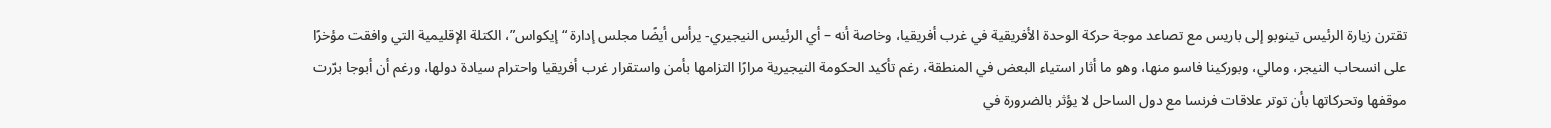تقترن زيارة الرئيس تينوبو إلى باريس مع تصاعد موجة حركة الوحدة الأفريقية في غرب أفريقيا، وخاصة أنه – أي الرئيس النيجيري- يرأس أيضًا مجلس إدارة “إيكواس”، الكتلة الإقليمية التي وافقت مؤخرًا على انسحاب النيجر، ومالي، وبوركينا فاسو منها، وهو ما أثار استياء البعض في المنطقة، رغم تأكيد الحكومة النيجيرية مرارًا التزامها بأمن واستقرار غرب أفريقيا واحترام سيادة دولها، ورغم أن أبوجا برّرت موقفها وتحركاتها بأن توتر علاقات فرنسا مع دول الساحل لا يؤثر بالضرورة في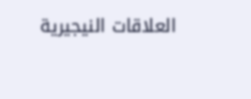العلاقات النيجيرية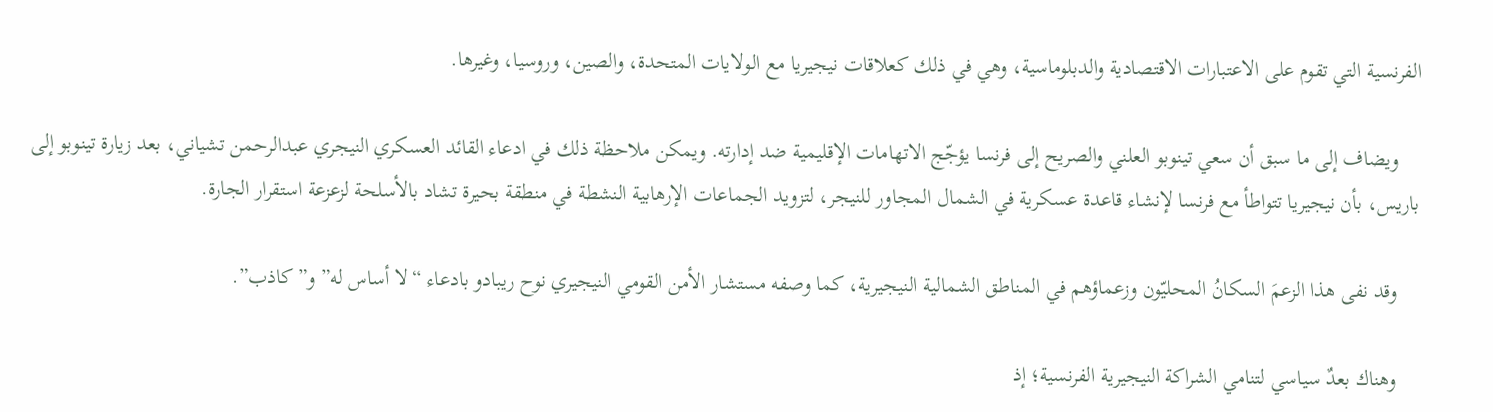الفرنسية التي تقوم على الاعتبارات الاقتصادية والدبلوماسية، وهي في ذلك كعلاقات نيجيريا مع الولايات المتحدة، والصين، وروسيا، وغيرها.

    ويضاف إلى ما سبق أن سعي تينوبو العلني والصريح إلى فرنسا يؤجّج الاتهامات الإقليمية ضد إدارته. ويمكن ملاحظة ذلك في ادعاء القائد العسكري النيجري عبدالرحمن تشياني، بعد زيارة تينوبو إلى باريس، بأن نيجيريا تتواطأ مع فرنسا لإنشاء قاعدة عسكرية في الشمال المجاور للنيجر، لتزويد الجماعات الإرهابية النشطة في منطقة بحيرة تشاد بالأسلحة لزعزعة استقرار الجارة.

    وقد نفى هذا الزعمَ السكانُ المحليّون وزعماؤهم في المناطق الشمالية النيجيرية، كما وصفه مستشار الأمن القومي النيجيري نوح ريبادو بادعاء “لا أساس له” و”كاذب”.

    وهناك بعدٌ سياسي لتنامي الشراكة النيجيرية الفرنسية؛ إذ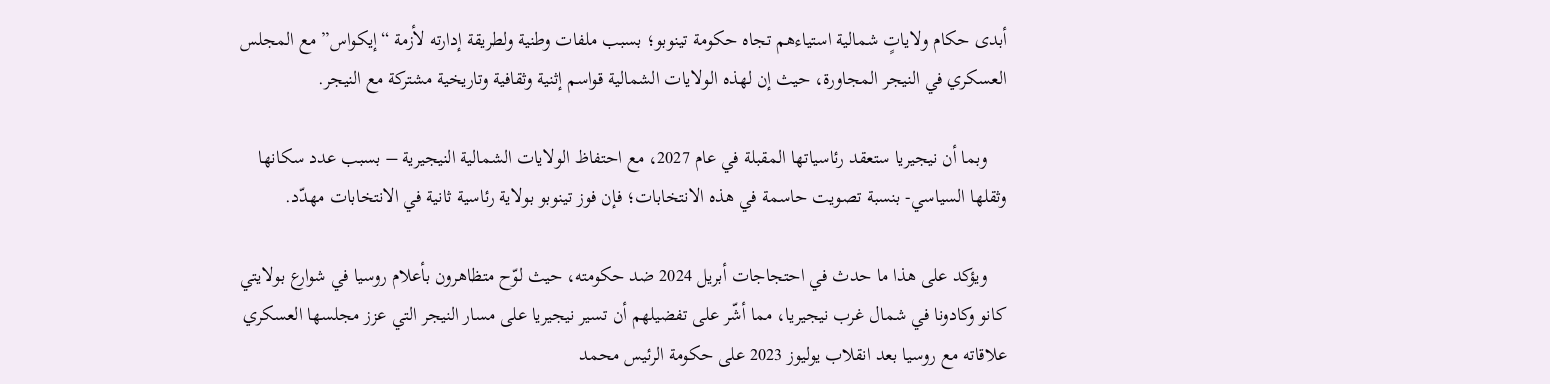أبدى حكام ولاياتٍ شمالية استياءهم تجاه حكومة تينوبو؛ بسبب ملفات وطنية ولطريقة إدارته لأزمة “إيكواس” مع المجلس العسكري في النيجر المجاورة، حيث إن لهذه الولايات الشمالية قواسم إثنية وثقافية وتاريخية مشتركة مع النيجر.

    وبما أن نيجيريا ستعقد رئاسياتها المقبلة في عام 2027، مع احتفاظ الولايات الشمالية النيجيرية – بسبب عدد سكانها وثقلها السياسي- بنسبة تصويت حاسمة في هذه الانتخابات؛ فإن فوز تينوبو بولاية رئاسية ثانية في الانتخابات مهدّد.

    ويؤكد على هذا ما حدث في احتجاجات أبريل 2024 ضد حكومته، حيث لوّح متظاهرون بأعلام روسيا في شوارع بولايتي كانو وكادونا في شمال غرب نيجيريا، مما أشّر على تفضيلهم أن تسير نيجيريا على مسار النيجر التي عزز مجلسها العسكري علاقاته مع روسيا بعد انقلاب يوليوز 2023 على حكومة الرئيس محمد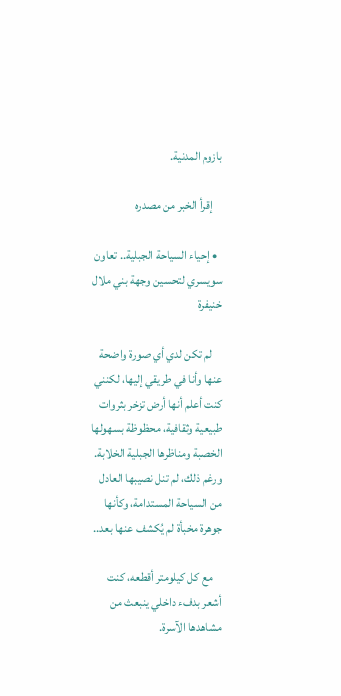بازوم المدنية.

    إقرأ الخبر من مصدره

  • إحياء السياحة الجبلية.. تعاون سويسري لتحسين وجهة بني ملال خنيفرة

    لم تكن لدي أي صورة واضحة عنها وأنا في طريقي إليها، لكنني كنت أعلم أنها أرض تزخر بثروات طبيعية وثقافية، محظوظة بسهولها الخصبة ومناظرها الجبلية الخلابة. ورغم ذلك، لم تنل نصيبها العادل من السياحة المستدامة، وكأنها جوهرة مخبأة لم يُكشف عنها بعد..

    مع كل كيلومتر أقطعه، كنت أشعر بدفء داخلي ينبعث من مشاهدها الآسرة.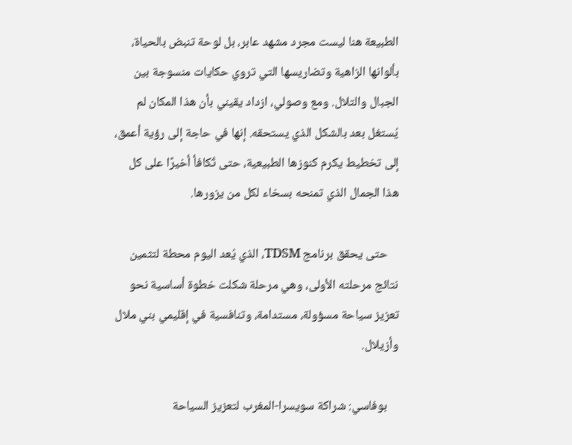الطبيعة هنا ليست مجرد مشهد عابر، بل لوحة تنبض بالحياة، بألوانها الزاهية وتضاريسها التي تروي حكايات منسوجة بين الجبال والتلال. ومع وصولي، ازداد يقيني بأن هذا المكان لم يُستغل بعد بالشكل الذي يستحقه. إنها في حاجة إلى رؤية أعمق، إلى تخطيط يكرم كنوزها الطبيعية، حتى تُكافأ أخيرًا على كل هذا الجمال الذي تمنحه بسخاء لكل من يزورها.

    حتى يحقق برنامج TDSM، الذي يُعد اليوم محطة لتثمين نتائج مرحلته الأولى، وهي مرحلة شكلت خطوة أساسية نحو تعزيز سياحة مسؤولة، مستدامة، وتنافسية في إقليمي بني ملال وأزيلال.

    بوفاسي: شراكة سويسرا-المغرب لتعزيز السياحة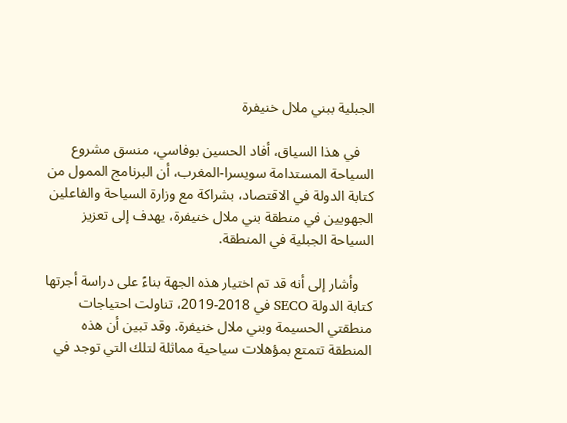الجبلية ببني ملال خنيفرة

    في هذا السياق، أفاد الحسين بوفاسي، منسق مشروع السياحة المستدامة سويسرا-المغرب، أن البرنامج الممول من كتابة الدولة في الاقتصاد، بشراكة مع وزارة السياحة والفاعلين الجهويين في منطقة بني ملال خنيفرة، يهدف إلى تعزيز السياحة الجبلية في المنطقة.

    وأشار إلى أنه قد تم اختيار هذه الجهة بناءً على دراسة أجرتها كتابة الدولة SECO في 2018-2019، تناولت احتياجات منطقتي الحسيمة وبني ملال خنيفرة. وقد تبين أن هذه المنطقة تتمتع بمؤهلات سياحية مماثلة لتلك التي توجد في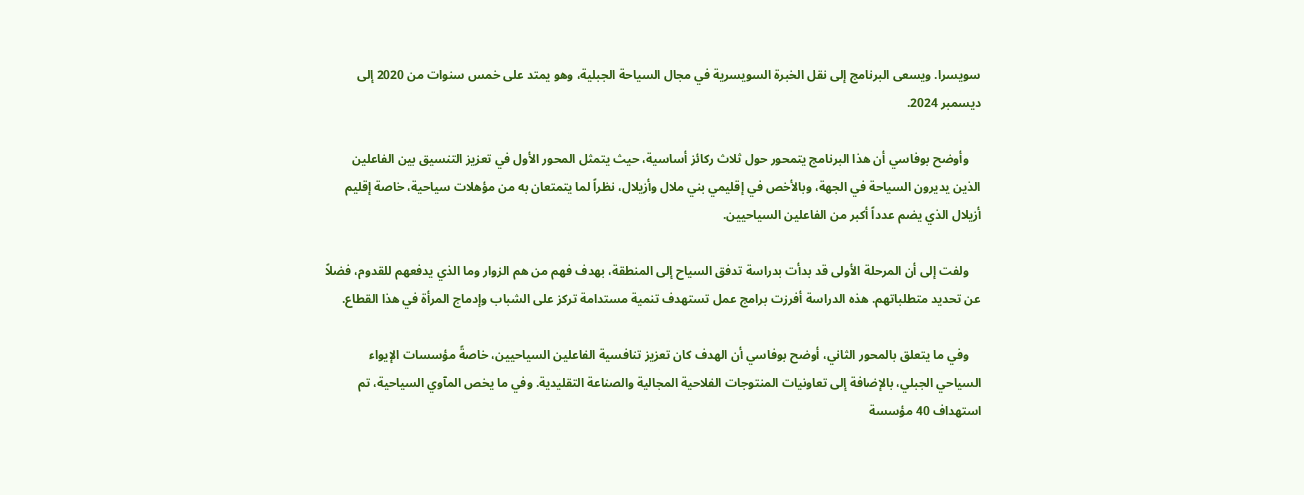سويسرا. ويسعى البرنامج إلى نقل الخبرة السويسرية في مجال السياحة الجبلية، وهو يمتد على خمس سنوات من 2020 إلى ديسمبر 2024.

    وأوضح بوفاسي أن هذا البرنامج يتمحور حول ثلاث ركائز أساسية، حيث يتمثل المحور الأول في تعزيز التنسيق بين الفاعلين الذين يديرون السياحة في الجهة، وبالأخص في إقليمي بني ملال وأزيلال، نظراً لما يتمتعان به من مؤهلات سياحية، خاصة إقليم أزيلال الذي يضم عدداً أكبر من الفاعلين السياحيين.

    ولفت إلى أن المرحلة الأولى قد بدأت بدراسة تدفق السياح إلى المنطقة، بهدف فهم من هم الزوار وما الذي يدفعهم للقدوم، فضلاً عن تحديد متطلباتهم. هذه الدراسة أفرزت برامج عمل تستهدف تنمية مستدامة تركز على الشباب وإدماج المرأة في هذا القطاع.

    وفي ما يتعلق بالمحور الثاني، أوضح بوفاسي أن الهدف كان تعزيز تنافسية الفاعلين السياحيين، خاصةً مؤسسات الإيواء السياحي الجبلي، بالإضافة إلى تعاونيات المنتوجات الفلاحية المجالية والصناعة التقليدية. وفي ما يخص المآوي السياحية، تم استهداف 40 مؤسسة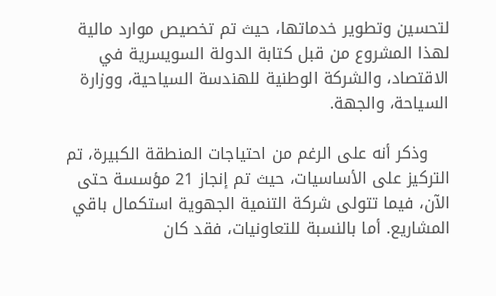لتحسين وتطوير خدماتها، حيث تم تخصيص موارد مالية لهذا المشروع من قبل كتابة الدولة السويسرية في الاقتصاد، والشركة الوطنية للهندسة السياحية، ووزارة السياحة، والجهة.

    وذكر أنه على الرغم من احتياجات المنطقة الكبيرة، تم التركيز على الأساسيات، حيث تم إنجاز 21 مؤسسة حتى الآن، فيما تتولى شركة التنمية الجهوية استكمال باقي المشاريع. أما بالنسبة للتعاونيات، فقد كان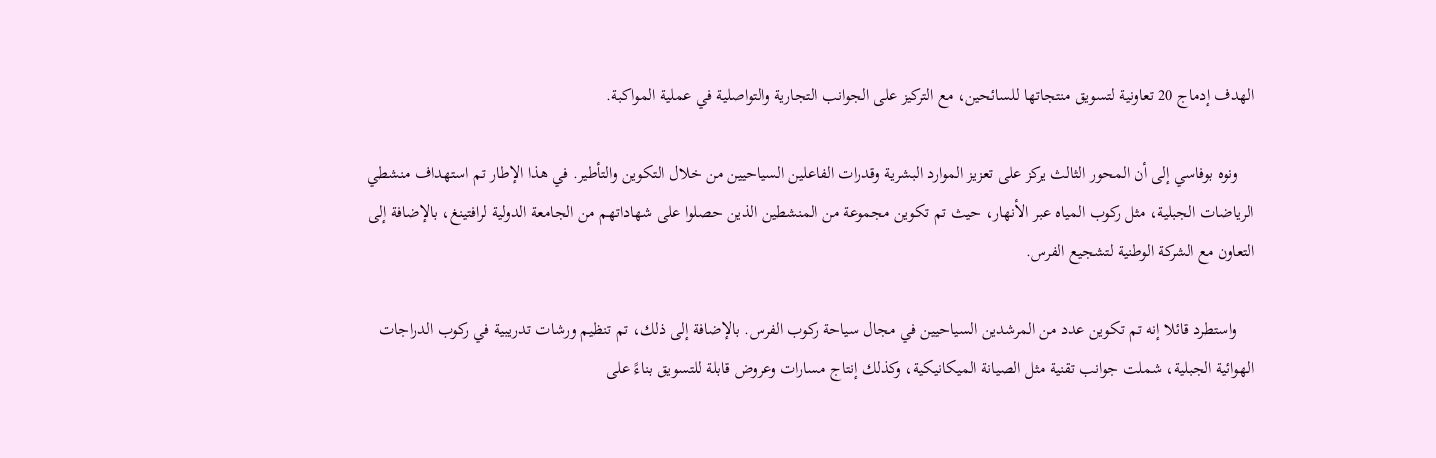الهدف إدماج 20 تعاونية لتسويق منتجاتها للسائحين، مع التركيز على الجوانب التجارية والتواصلية في عملية المواكبة.

    ونوه بوفاسي إلى أن المحور الثالث يركز على تعزيز الموارد البشرية وقدرات الفاعلين السياحيين من خلال التكوين والتأطير. في هذا الإطار تم استهداف منشطي الرياضات الجبلية، مثل ركوب المياه عبر الأنهار، حيث تم تكوين مجموعة من المنشطين الذين حصلوا على شهاداتهم من الجامعة الدولية لرافتينغ، بالإضافة إلى التعاون مع الشركة الوطنية لتشجيع الفرس.

    واستطرد قائلا إنه تم تكوين عدد من المرشدين السياحيين في مجال سياحة ركوب الفرس. بالإضافة إلى ذلك، تم تنظيم ورشات تدريبية في ركوب الدراجات الهوائية الجبلية، شملت جوانب تقنية مثل الصيانة الميكانيكية، وكذلك إنتاج مسارات وعروض قابلة للتسويق بناءً على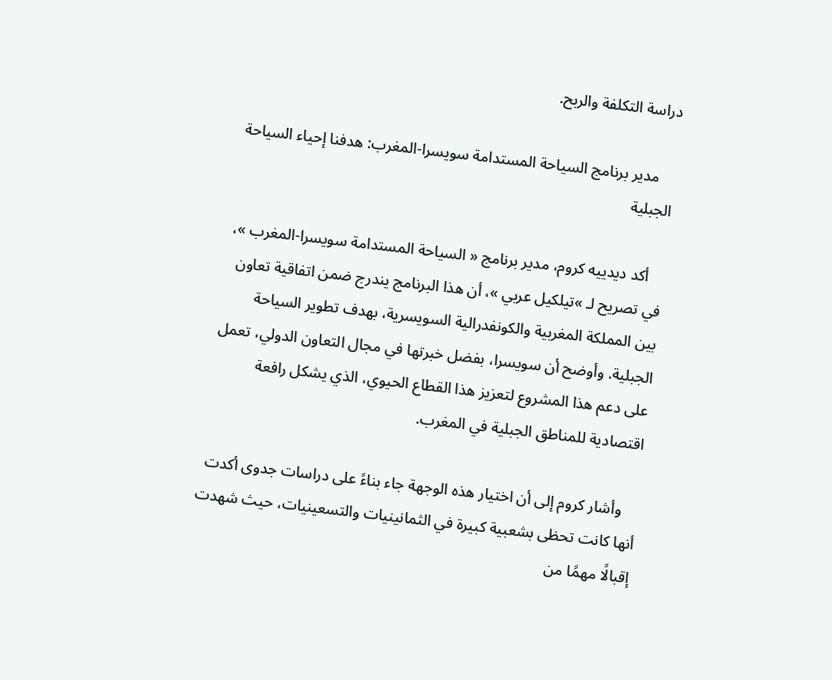دراسة التكلفة والربح.

    مدير برنامج السياحة المستدامة سويسرا-المغرب: هدفنا إحياء السياحة الجبلية

    أكد ديدييه كروم، مدير برنامج « السياحة المستدامة سويسرا-المغرب »، في تصريح لـ »تيلكيل عربي »، أن هذا البرنامج يندرج ضمن اتفاقية تعاون بين المملكة المغربية والكونفدرالية السويسرية، بهدف تطوير السياحة الجبلية. وأوضح أن سويسرا، بفضل خبرتها في مجال التعاون الدولي، تعمل على دعم هذا المشروع لتعزيز هذا القطاع الحيوي، الذي يشكل رافعة اقتصادية للمناطق الجبلية في المغرب.

    وأشار كروم إلى أن اختيار هذه الوجهة جاء بناءً على دراسات جدوى أكدت أنها كانت تحظى بشعبية كبيرة في الثمانينيات والتسعينيات، حيث شهدت إقبالًا مهمًا من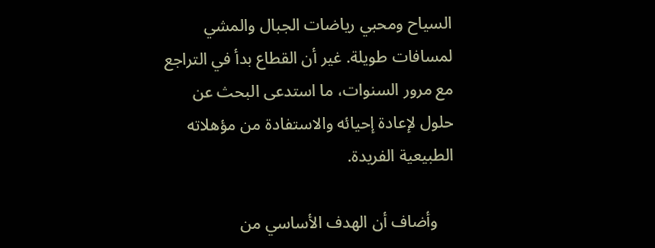السياح ومحبي رياضات الجبال والمشي لمسافات طويلة. غير أن القطاع بدأ في التراجع مع مرور السنوات، ما استدعى البحث عن حلول لإعادة إحيائه والاستفادة من مؤهلاته الطبيعية الفريدة.

    وأضاف أن الهدف الأساسي من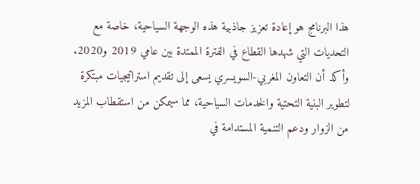هذا البرنامج هو إعادة تعزيز جاذبية هذه الوجهة السياحية، خاصة مع التحديات التي شهدها القطاع في الفترة الممتدة بين عامي 2019 و2020. وأكد أن التعاون المغربي-السويسري يسعى إلى تقديم استراتيجيات مبتكرة لتطوير البنية التحتية والخدمات السياحية، مما سيمكن من استقطاب المزيد من الزوار ودعم التنمية المستدامة في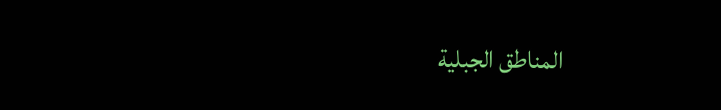المناطق الجبلية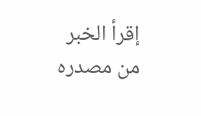إقرأ الخبر من مصدره